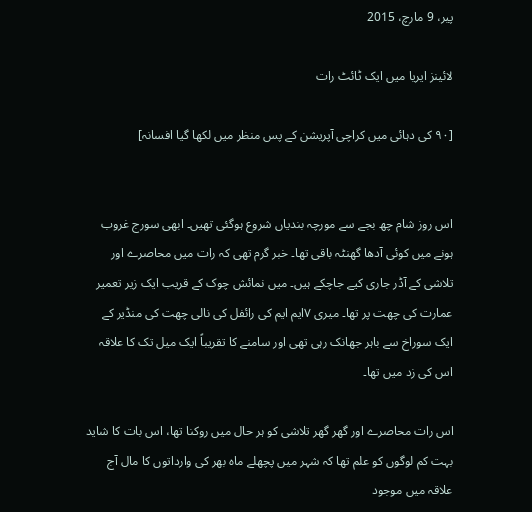پیر، 9 مارچ، 2015

لائینز ایریا میں ایک ٹائٹ رات

[۹۰ کی دہائی میں کراچی آپریشن کے پس منظر میں لکھا گیا افسانہ]


اس روز شام چھ بجے سے مورچہ بندیاں شروع ہوگئی تھیں۔ ابھی سورج غروب ہونے میں کوئی آدھا گھنٹہ باقی تھا۔ خبر گرم تھی کہ رات میں محاصرے اور تلاشی کے آڈر جاری کیے جاچکے ہیں۔ میں نمائش چوک کے قریب ایک زیر تعمیر عمارت کی چھت پر تھا۔ میری ۷ایم ایم کی رائفل کی نالی چھت کی منڈیر کے ایک سوراخ سے باہر جھانک رہی تھی اور سامنے کا تقریباً ایک میل تک کا علاقہ اس کی زد میں تھا۔

اس رات محاصرے اور گھر گھر تلاشی کو ہر حال میں روکنا تھا، اس بات کا شاید بہت کم لوگوں کو علم تھا کہ شہر میں پچھلے ماہ بھر کی وارداتوں کا مال آج علاقہ میں موجود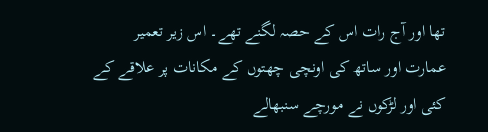تھا اور آج رات اس کے حصہ لگنے تھے۔ اس زیر تعمیر عمارت اور ساتھ کی اونچی چھتوں کے مکانات پر علاقے کے کئی اور لڑکوں نے مورچے سنبھالے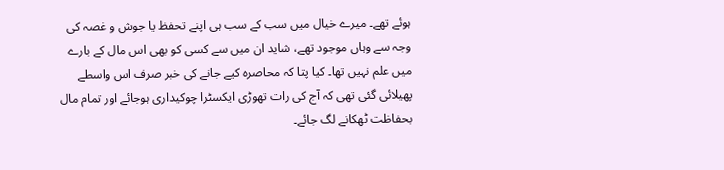ہوئے تھے۔ میرے خیال میں سب کے سب ہی اپنے تحفظ یا جوش و غصہ کی وجہ سے وہاں موجود تھے، شاید ان میں سے کسی کو بھی اس مال کے بارے میں علم نہیں تھا۔ کیا پتا کہ محاصرہ کیے جانے کی خبر صرف اس واسطے پھیلائی گئی تھی کہ آج کی رات تھوڑی ایکسٹرا چوکیداری ہوجائے اور تمام مال بحفاظت ٹھکانے لگ جائے۔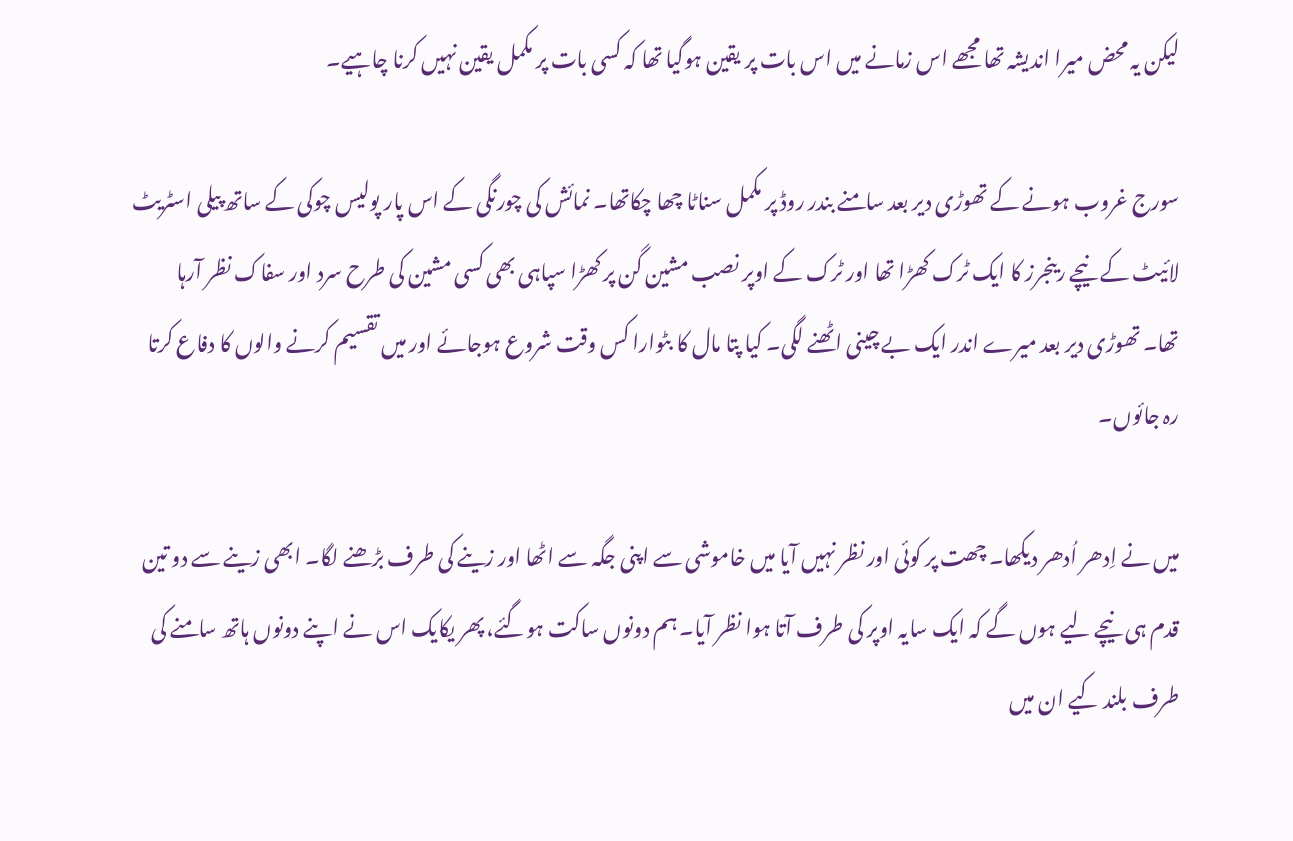لیکن یہ محض میرا اندیشہ تھا مجھے اس زمانے میں اس بات پر یقین ہوگیا تھا کہ کسی بات پر مکمل یقین نہیں کرنا چاہیے۔

سورج غروب ہونے کے تھوڑی دیر بعد سامنے بندر روڈ پر مکمل سناٹا چھا چکاتھا۔ نمائش کی چورنگی کے اس پار پولیس چوکی کے ساتھ پیلی اسٹریٹ لائیٹ کے نیچے رینجرز کا ایک ٹرک کھڑا تھا اور ٹرک کے اوپر نصب مشین گن پر کھڑا سپاہی بھی کسی مشین کی طرح سرد اور سفاک نظر آرہا تھا۔ تھوڑی دیر بعد میرے اندر ایک بے چینی اٹھنے لگی۔ کیا پتا مال کا بٹوارا کس وقت شروع ہوجائے اور میں تقسیم کرنے والوں کا دفاع کرتا رہ جائوں۔

میں نے اِدھر اُدھر دیکھا۔ چھت پر کوئی اور نظر نہیں آیا میں خاموشی سے اپنی جگہ سے اٹھا اور زینے کی طرف بڑھنے لگا۔ ابھی زینے سے دو تین قدم ہی نیچے لیے ہوں گے کہ ایک سایہ اوپر کی طرف آتا ہوا نظر آیا۔ ہم دونوں ساکت ہوگئے، پھر یکایک اس نے اپنے دونوں ہاتھ سامنے کی طرف بلند کیے ان میں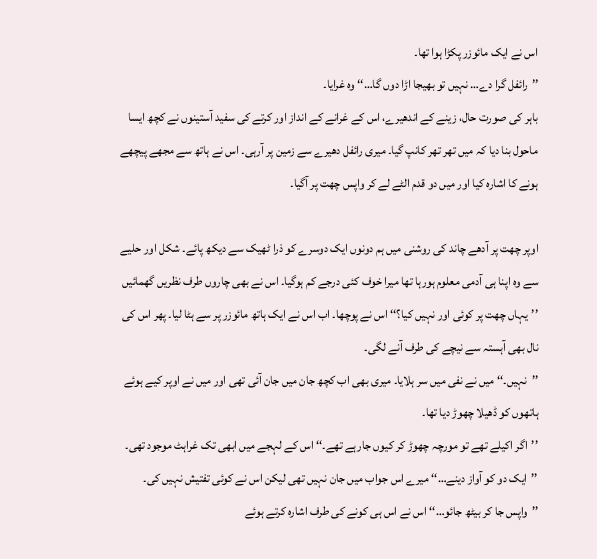اس نے ایک مائوزر پکڑا ہوا تھا۔
’’رائفل گرا دے… نہیں تو بھیجا اڑا دوں گا…‘‘ وہ غرایا۔
باہر کی صورت حال، زینے کے اندھیرے، اس کے غرانے کے انداز اور کرتے کی سفید آستینوں نے کچھ ایسا ماحول بنا دیا کہ میں تھر تھر کانپ گیا۔ میری رائفل دھیرے سے زمین پر آرہی۔ اس نے ہاتھ سے مجھے پیچھے ہونے کا اشارہ کیا اور میں دو قدم الٹے لے کر واپس چھت پر آگیا۔

اوپر چھت پر آدھے چاند کی روشنی میں ہم دونوں ایک دوسرے کو ذرا ٹھیک سے دیکھ پائے۔ شکل اور حلیے سے وہ اپنا ہی آدمی معلوم ہورہا تھا میرا خوف کئی درجے کم ہوگیا۔ اس نے بھی چاروں طرف نظریں گھمائیں ’’یہاں چھت پر کوئی اور نہیں کیا؟‘‘ اس نے پوچھا۔ اب اس نے ایک ہاتھ مائوزر پر سے ہٹا لیا۔ پھر اس کی نال بھی آہستہ سے نیچے کی طرف آنے لگی۔
’’نہیں۔‘‘ میں نے نفی میں سر ہلایا۔ میری بھی اب کچھ جان میں جان آئی تھی اور میں نے اوپر کیے ہوئے ہاتھوں کو ڈھیلا چھوڑ دیا تھا۔
’’اگر اکیلے تھے تو مورچہ چھوڑ کر کیوں جارہے تھے۔‘‘ اس کے لہجے میں ابھی تک غراہٹ موجود تھی۔
’’ایک دو کو آواز دینے…‘‘ میرے اس جواب میں جان نہیں تھی لیکن اس نے کوئی تفتیش نہیں کی۔ ’’واپس جا کر بیٹھ جائو…‘‘ اس نے اس ہی کونے کی طرف اشارہ کرتے ہوئے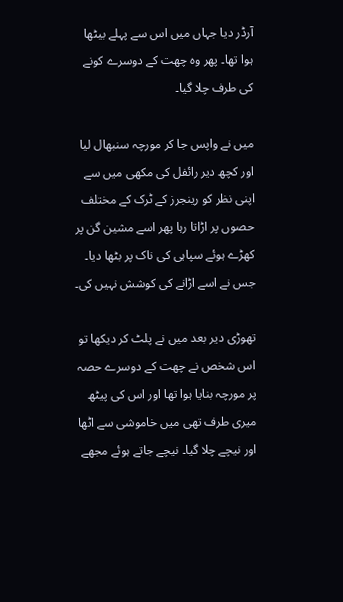آرڈر دیا جہاں میں اس سے پہلے بیٹھا ہوا تھا۔ پھر وہ چھت کے دوسرے کونے کی طرف چلا گیا۔

میں نے واپس جا کر مورچہ سنبھال لیا اور کچھ دیر رائفل کی مکھی میں سے اپنی نظر کو رینجرز کے ٹرک کے مختلف حصوں پر اڑاتا رہا پھر اسے مشین گن پر کھڑے ہوئے سپاہی کی ناک پر بٹھا دیا۔ جس نے اسے اڑانے کی کوشش نہیں کی۔

تھوڑی دیر بعد میں نے پلٹ کر دیکھا تو اس شخص نے چھت کے دوسرے حصہ پر مورچہ بنایا ہوا تھا اور اس کی پیٹھ میری طرف تھی میں خاموشی سے اٹھا اور نیچے چلا گیا۔ نیچے جاتے ہوئے مجھے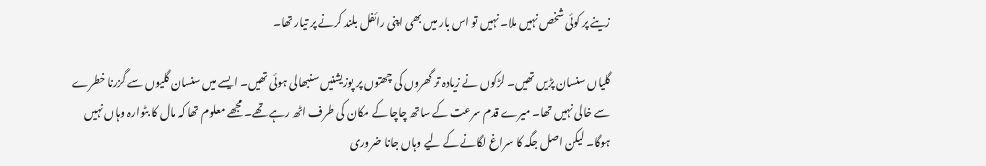زینے پر کوئی شخص نہیں ملا۔ نہیں تو اس بار میں بھی اپنی رائفل بلند کرنے پر تیار تھا۔

گلیاں سنسان پڑیں تھیں۔ لڑکوں نے زیادہ تر گھروں کی چھتوں پر پوزیشنیں سنبھالی ہوئی تھیں۔ ایسے میں سنسان گلیوں سے گزرنا خطرے سے خالی نہیں تھا۔ میرے قدم سرعت کے ساتھ چاچا کے مکان کی طرف اٹھ رہے تھے۔ مجھے معلوم تھا کہ مال کا بٹوارہ وہاں نہیں ہوگا۔ لیکن اصل جگہ کا سراغ لگانے کے لیے وہاں جانا ضروری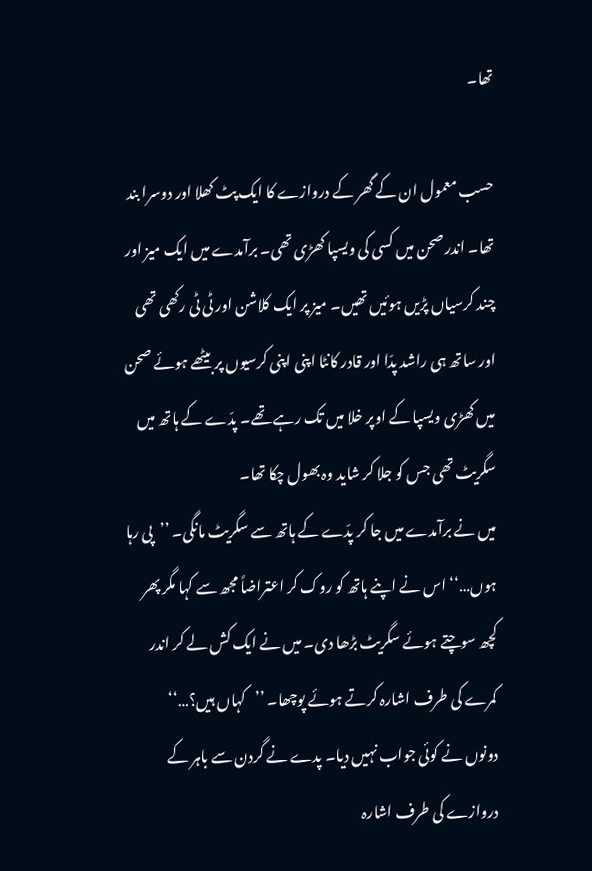تھا۔

حسب معمول ان کے گھر کے دروازے کا ایک پٹ کھلا اور دوسرا بند تھا۔ اندر صحن میں کسی کی ویسپا کھڑی تھی۔ برآمدے میں ایک میز اور چند کرسیاں پڑیں ہوئیں تھیں۔ میز پر ایک کلاشن اور ٹی ٹی رکھی تھی اور ساتھ ہی راشد پدّا اور قادر کانٹا اپنی اپنی کرسیوں پر بیٹھے ہوئے صحن میں کھڑی ویسپا کے اوپر خلا میں تک رہے تھے۔ پدّے کے ہاتھ میں سگریٹ تھی جس کو جلا کر شاید وہ بھول چکا تھا۔
میں نے برآمدے میں جا کر پدّے کے ہاتھ سے سگریٹ مانگی۔ ’’پی رہا ہوں…‘‘ اس نے اپنے ہاتھ کو روک کر اعتراضاً مجھ سے کہا مگر پھر کچھ سوچتے ہوئے سگریٹ بڑھا دی۔ میں نے ایک کش لے کر اندر کمرے کی طرف اشارہ کرتے ہوئے پوچھا۔ ’’کہاں ہیں؟…‘‘
دونوں نے کوئی جواب نہیں دیا۔ پدے نے گردن سے باہر کے دروازے کی طرف اشارہ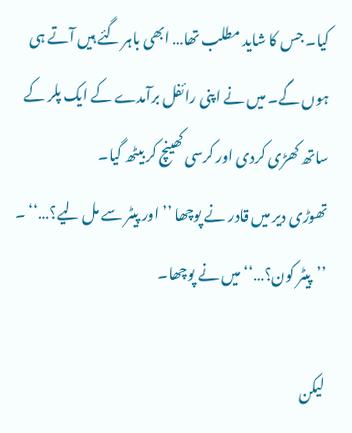کیا۔ جس کا شاید مطلب تھا… ابھی باہر گئے ہیں آتے ہی ہوں گے۔ میں نے اپنی رائفل برآمدے کے ایک پلر کے ساتھ کھڑی کردی اور کرسی کھینچ کر بیٹھ گیا۔
تھوڑی دیر میں قادر نے پوچھا ’’اور پیٹر سے مل لیے؟…‘‘ ۔
’’پیٹر کون؟…‘‘ میں نے پوچھا۔

لیکن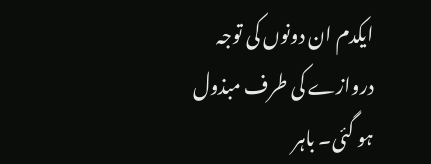ایکدم ان دونوں کی توجہ دروازے کی طرف مبذول ہو گئی۔ باہر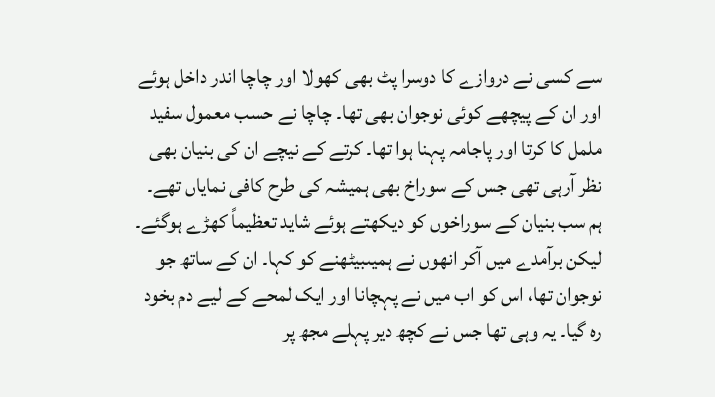سے کسی نے دروازے کا دوسرا پٹ بھی کھولا اور چاچا اندر داخل ہوئے اور ان کے پیچھے کوئی نوجوان بھی تھا۔ چاچا نے حسب معمول سفید ململ کا کرتا اور پاجامہ پہنا ہوا تھا۔ کرتے کے نیچے ان کی بنیان بھی نظر آرہی تھی جس کے سوراخ بھی ہمیشہ کی طرح کافی نمایاں تھے۔
ہم سب بنیان کے سوراخوں کو دیکھتے ہوئے شاید تعظیماً کھڑے ہوگئے۔ لیکن برآمدے میں آکر انھوں نے ہمیںبیٹھنے کو کہا۔ ان کے ساتھ جو نوجوان تھا، اس کو اب میں نے پہچانا اور ایک لمحے کے لیے دم بخود رہ گیا۔ یہ وہی تھا جس نے کچھ دیر پہلے مجھ پر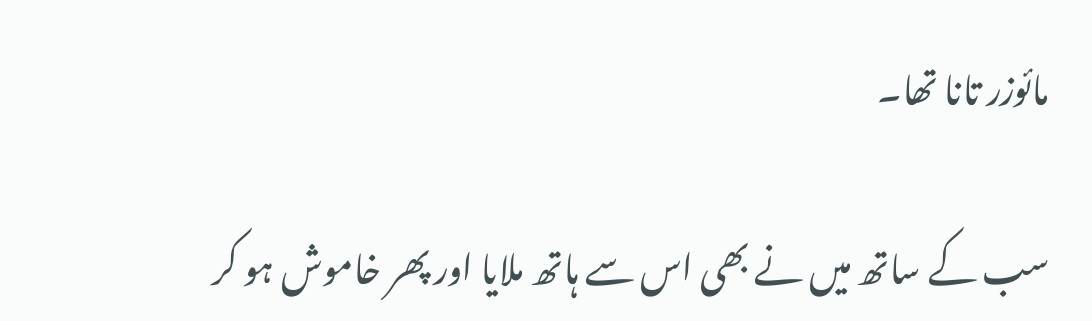مائوزر تانا تھا۔

سب کے ساتھ میں نے بھی اس سے ہاتھ ملایا اور پھر خاموش ہو کر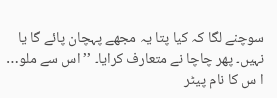سوچنے لگا کہ کیا پتا یہ مجھے پہچان پائے گا یا نہیں۔ پھر چاچا نے متعارف کرایا۔ ’’اس سے ملو… ا س کا نام پیٹر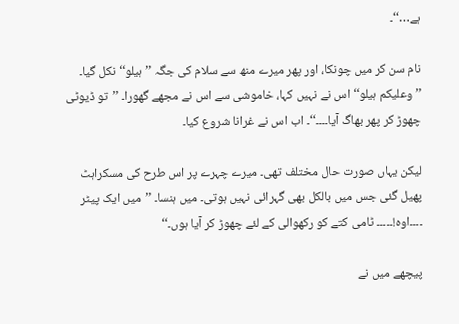ہے…‘‘۔

نام سن کر میں چونکا، اور پھر میرے منھ سے سلام کی جگہ ’’ہیلو‘‘ نکل گیا۔ ’’وعلیکم ہیلو‘‘ اس نے نہیں کہا، خاموشی سے اس نے مجھے گھورا۔ ’’تو ڈیوٹی چھوڑ کر پھر بھاگ آیا۔۔۔۔‘‘۔ اب اس نے غرانا شروع کیا۔

لیکن یہاں صورت حال مختلف تھی۔ میرے چہرے پر اس طرح کی مسکراہٹ پھیل گئی جس میں بالکل بھی گہرائی نہیں ہوتی۔ میں ہنسا۔ ’’میں ایک پیٹر ۔۔۔۔اوہ!۔۔۔۔۔ ٹامی کتے کو رکھوالی کے لئے چھوڑ کر آیا ہوں۔‘‘

پیچھے میں نے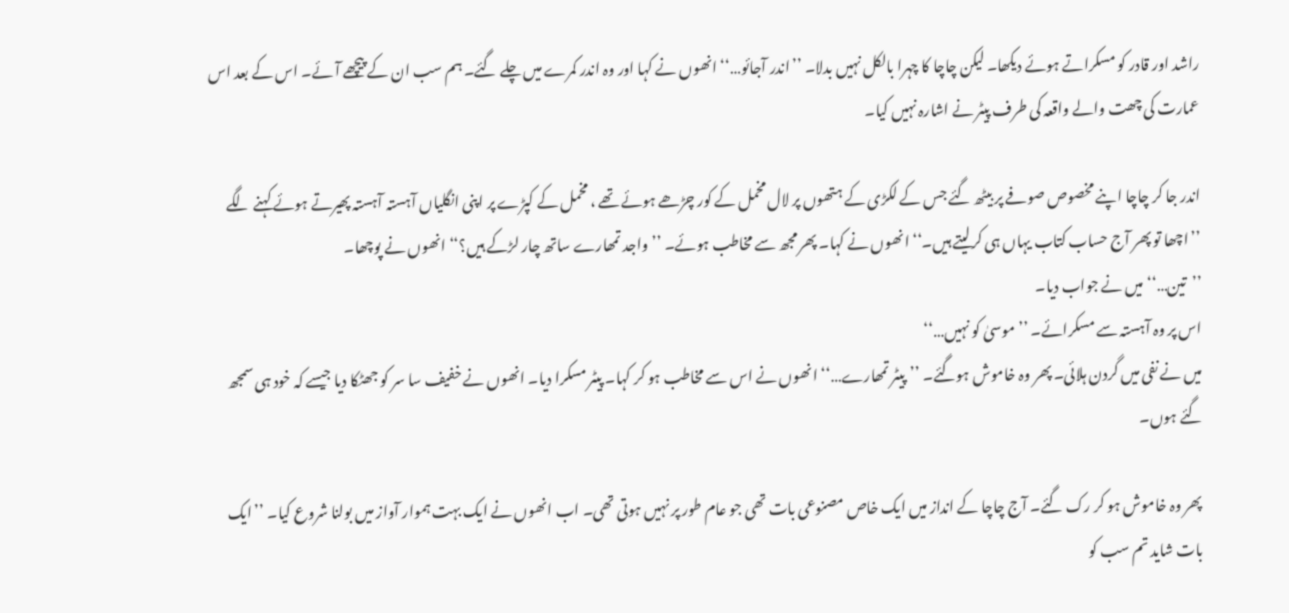راشد اور قادر کو مسکراتے ہوئے دیکھا۔ لیکن چاچا کا چہرا بالکل نہیں بدلا۔ ’’اندر آجائو…‘‘ انھوں نے کہا اور وہ اندر کمرے میں چلے گئے۔ ہم سب ان کے پیچھے آئے۔ اس کے بعد اس عمارت کی چھت والے واقعہ کی طرف پیٹر نے اشارہ نہیں کیا۔

اندر جا کر چاچا اپنے مخصوص صوفے پر بیٹھ گئے جس کے لکڑی کے ہتھوں پر لال مخمل کے کور چڑھے ہوئے تھے ، مخمل کے کپڑے پر اپنی انگلیاں آہستہ آہستہ پھیرتے ہوئے کہنے لگے ’’اچھا تو پھر آج حساب کتاب یہاں ہی کرلیتے ہیں۔‘‘ انھوں نے کہا۔ پھر مجھ سے مخاطب ہوئے۔ ’’واجد تمھارے ساتھ چار لڑکے ہیں؟‘‘ انھوں نے پوچھا۔
’’تین…‘‘ میں نے جواب دیا۔
اس پر وہ آہستہ سے مسکرائے۔ ’’موسیٰ کو نہیں…‘‘
میں نے نفی میں گردن ہلائی۔ پھر وہ خاموش ہوگئے۔ ’’پیٹر تمھارے…‘‘ انھوں نے اس سے مخاطب ہو کر کہا۔ پیٹر مسکرا دیا۔ انھوں نے خفیف سا سر کو جھٹکا دیا جیسے کہ خود ہی سمجھ گئے ہوں۔

پھر وہ خاموش ہو کر رک گئے۔ آج چاچا کے انداز میں ایک خاص مصنوعی بات تھی جو عام طور پر نہیں ہوتی تھی۔ اب انھوں نے ایک بہت ہموار آواز میں بولنا شروع کیا۔ ’’ایک بات شاید تم سب کو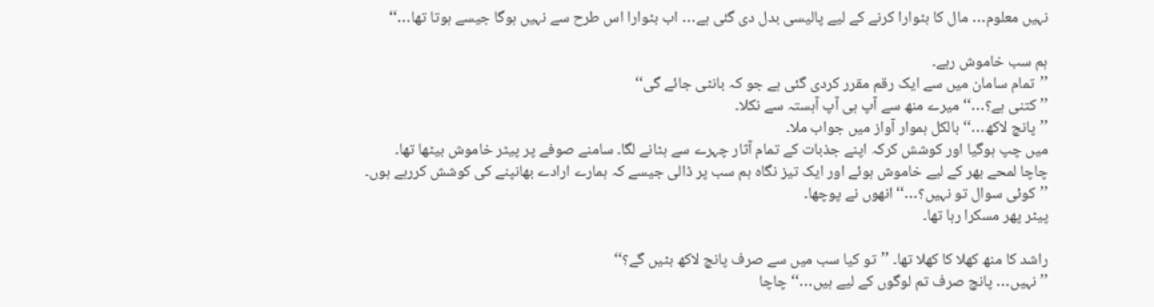نہیں معلوم… مال کا بٹوارا کرنے کے لیے پالیسی بدل دی گئی ہے… اب بٹوارا اس طرح سے نہیں ہوگا جیسے ہوتا تھا…‘‘

ہم سب خاموش رہے۔
’’تمام سامان میں سے ایک رقم مقرر کردی گئی ہے جو کہ بانٹی جائے گی‘‘
’’کتنی ہے؟…‘‘ میرے منھ سے آپ ہی آپ آہستہ سے نکلا۔
’’پانچ لاکھ…‘‘ بالکل ہموار آواز میں جواب ملا۔
میں چپ ہوگیا اور کوشش کرکہ اپنے جذبات کے تمام آثار چہرے سے ہٹانے لگا۔ سامنے صوفے پر پیٹر خاموش بیٹھا تھا۔
چاچا لمحے بھر کے لیے خاموش ہوئے اور ایک تیز نگاہ ہم سب پر ڈالی جیسے کہ ہمارے ارادے بھانپنے کی کوشش کررہے ہوں۔ ’’کوئی سوال تو نہیں؟…‘‘ انھوں نے پوچھا۔
پیٹر پھر مسکرا رہا تھا۔

راشد کا منھ کھلا کا کھلا تھا۔ ’’تو کیا سب میں سے صرف پانچ لاکھ بٹیں گے؟‘‘
’’نہیں… پانچ صرف تم لوگوں کے لیے ہیں…‘‘ چاچا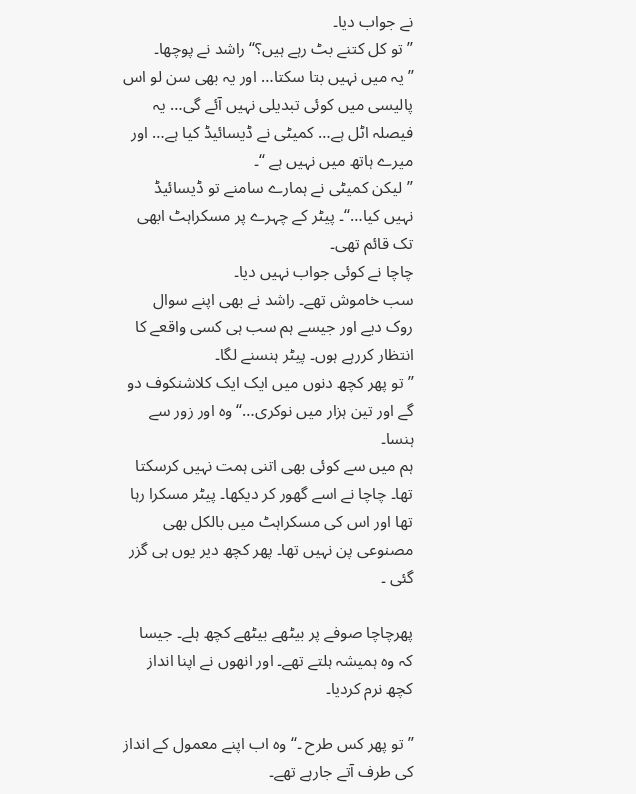نے جواب دیا۔
’’تو کل کتنے بٹ رہے ہیں؟‘‘ راشد نے پوچھا۔
’’یہ میں نہیں بتا سکتا… اور یہ بھی سن لو اس پالیسی میں کوئی تبدیلی نہیں آئے گی… یہ فیصلہ اٹل ہے… کمیٹی نے ڈیسائیڈ کیا ہے… اور میرے ہاتھ میں نہیں ہے ‘‘۔
’’لیکن کمیٹی نے ہمارے سامنے تو ڈیسائیڈ نہیں کیا…‘‘۔ پیٹر کے چہرے پر مسکراہٹ ابھی تک قائم تھی۔
چاچا نے کوئی جواب نہیں دیا۔
سب خاموش تھے۔ راشد نے بھی اپنے سوال روک دیے اور جیسے ہم سب ہی کسی واقعے کا انتظار کررہے ہوں۔ پیٹر ہنسنے لگا۔
’’تو پھر کچھ دنوں میں ایک ایک کلاشنکوف دو گے اور تین ہزار میں نوکری…‘‘ وہ اور زور سے ہنسا۔
ہم میں سے کوئی بھی اتنی ہمت نہیں کرسکتا تھا۔ چاچا نے اسے گھور کر دیکھا۔ پیٹر مسکرا رہا تھا اور اس کی مسکراہٹ میں بالکل بھی مصنوعی پن نہیں تھا۔ پھر کچھ دیر یوں ہی گزر گئی ۔

پھرچاچا صوفے پر بیٹھے بیٹھے کچھ ہلے۔ جیسا کہ وہ ہمیشہ ہلتے تھے۔ اور انھوں نے اپنا انداز کچھ نرم کردیا۔

’’تو پھر کس طرح ۔‘‘ وہ اب اپنے معمول کے انداز کی طرف آتے جارہے تھے۔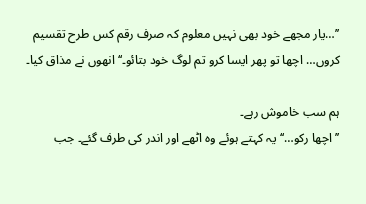’’…یار مجھے خود بھی نہیں معلوم کہ صرف رقم کس طرح تقسیم کروں… اچھا تو پھر ایسا کرو تم لوگ خود بتائو۔‘‘ انھوں نے مذاق کیا۔

ہم سب خاموش رہے۔
’’اچھا رکو…‘‘ یہ کہتے ہوئے وہ اٹھے اور اندر کی طرف گئے۔ جب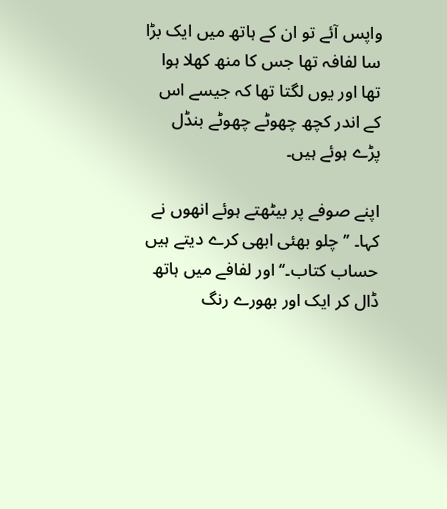واپس آئے تو ان کے ہاتھ میں ایک بڑا سا لفافہ تھا جس کا منھ کھلا ہوا تھا اور یوں لگتا تھا کہ جیسے اس کے اندر کچھ چھوٹے چھوٹے بنڈل پڑے ہوئے ہیں۔

اپنے صوفے پر بیٹھتے ہوئے انھوں نے کہا۔ ’’چلو بھئی ابھی کرے دیتے ہیں حساب کتاب۔‘‘ اور لفافے میں ہاتھ ڈال کر ایک اور بھورے رنگ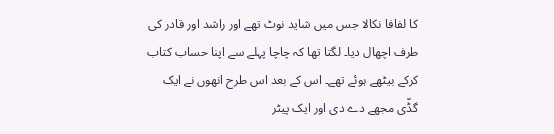کا لفافا نکالا جس میں شاید نوٹ تھے اور راشد اور قادر کی طرف اچھال دیا۔ لگتا تھا کہ چاچا پہلے سے اپنا حساب کتاب کرکے بیٹھے ہوئے تھے۔ اس کے بعد اس طرح انھوں نے ایک گڈّی مجھے دے دی اور ایک پیٹر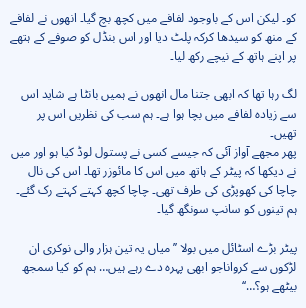کو۔ لیکن اس کے باوجود لفافے میں کچھ بچ گیا۔ انھوں نے لفافے کے منھ کو سیدھا کرکہ پلٹ دیا اور اس بنڈل کو صوفے کے ہتھے پر اپنے ہاتھ کے نیچے رکھ لیا۔

لگ رہا تھا کہ ابھی جتنا مال انھوں نے ہمیں بانٹا ہے شاید اس سے زیادہ لفافے میں بچا ہوا ہے۔ ہم سب کی نظریں اس پر تھیں۔
پھر مجھے آواز آئی کہ جیسے کسی نے پستول لوڈ کیا ہو اور میں نے دیکھا کہ پیٹر کے ہاتھ میں اس کا مائوزر تھا۔ اس کی نال چاچا کی کھوپڑی کی طرف تھی۔ چاچا کچھ کہتے کہتے رک گئے۔ ہم تینوں کو سانپ سونگھ گیا۔

پیٹر بڑے اسٹائل میں بولا ’’میاں یہ تین ہزار والی نوکری ان لڑکوں سے کرواناجو ابھی پہرہ دے رہے ہیں… ہم کو کیا سمجھ بیٹھے ہو؟…‘‘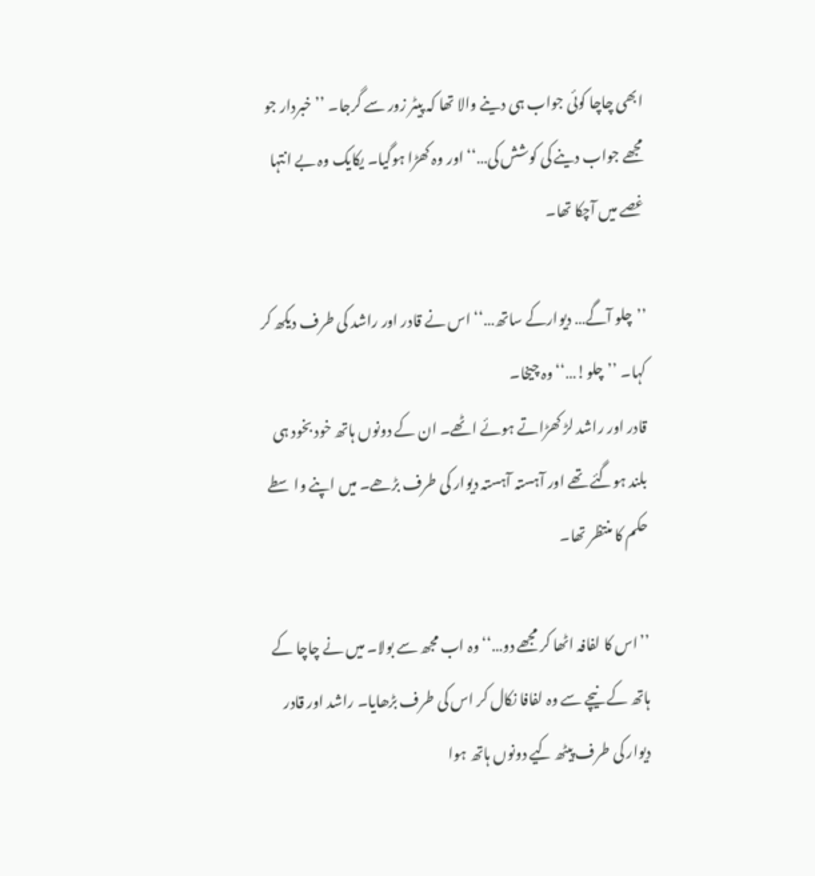ابھی چاچا کوئی جواب ہی دینے والا تھا کہ پیٹر زور سے گرجا۔ ’’خبردار جو مجھے جواب دینے کی کوشش کی…‘‘ اور وہ کھڑا ہوگیا۔ یکایک وہ بے انتہا غصے میں آچکا تھا۔

’’چلو آگے… دیوارکے ساتھ…‘‘ اس نے قادر اور راشد کی طرف دیکھ کر کہا۔ ’’چلو!…‘‘ وہ چیخا۔
قادر اور راشد لڑ کھڑاتے ہوئے اٹھے۔ ان کے دونوں ہاتھ خود بخود ہی بلند ہوگئے تھے اور آہستہ آہستہ دیوار کی طرف بڑھے۔ میں اپنے واسطے حکم کا منتظر تھا۔

’’اس کا لفافہ اٹھا کر مجھے دو…‘‘ وہ اب مجھ سے بولا۔ میں نے چاچا کے ہاتھ کے نیچے سے وہ لفافا نکال کر اس کی طرف بڑھایا۔ راشد اور قادر دیوار کی طرف پیٹھ کیے دونوں ہاتھ ہوا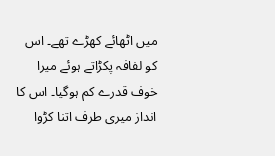میں اٹھائے کھڑے تھے۔ اس کو لفافہ پکڑاتے ہوئے میرا خوف قدرے کم ہوگیا۔ اس کا انداز میری طرف اتنا کڑوا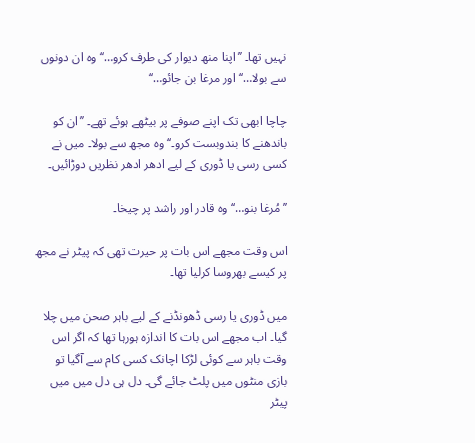نہیں تھا۔ ’’اپنا منھ دیوار کی طرف کرو…‘‘ وہ ان دونوں سے بولا…‘‘ اور مرغا بن جائو…‘‘

چاچا ابھی تک اپنے صوفے پر بیٹھے ہوئے تھے۔ ’’ان کو باندھنے کا بندوبست کرو۔‘‘ وہ مجھ سے بولا۔ میں نے کسی رسی یا ڈوری کے لیے ادھر ادھر نظریں دوڑائیں۔

’’مُرغا بنو…‘‘ وہ قادر اور راشد پر چیخا۔

اس وقت مجھے اس بات پر حیرت تھی کہ پیٹر نے مجھ پر کیسے بھروسا کرلیا تھا۔

میں ڈوری یا رسی ڈھونڈنے کے لیے باہر صحن میں چلا گیا۔ اب مجھے اس بات کا اندازہ ہورہا تھا کہ اگر اس وقت باہر سے کوئی لڑکا اچانک کسی کام سے آگیا تو بازی منٹوں میں پلٹ جائے گی۔ دل ہی دل میں میں پیٹر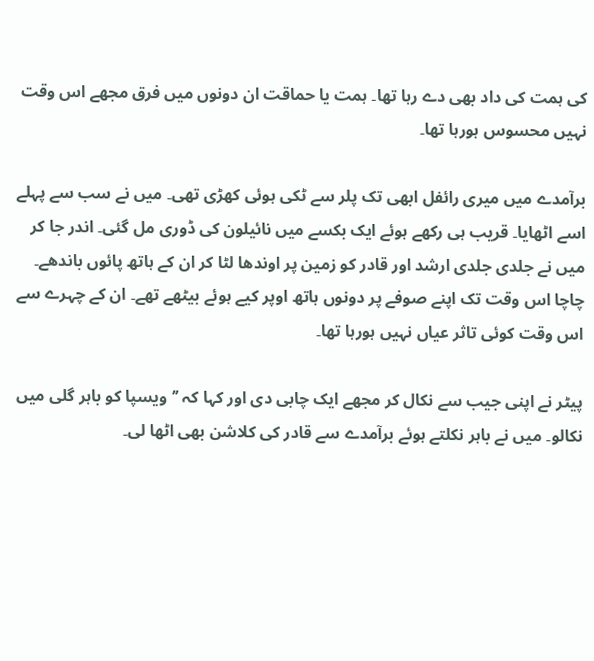کی ہمت کی داد بھی دے رہا تھا۔ ہمت یا حماقت ان دونوں میں فرق مجھے اس وقت نہیں محسوس ہورہا تھا۔

برآمدے میں میری رائفل ابھی تک پلر سے ٹکی ہوئی کھڑی تھی۔ میں نے سب سے پہلے اسے اٹھایا۔ قریب ہی رکھے ہوئے ایک بکسے میں نائیلون کی ڈوری مل گئی۔ اندر جا کر میں نے جلدی جلدی ارشد اور قادر کو زمین پر اوندھا لٹا کر ان کے ہاتھ پائوں باندھے۔ چاچا اس وقت تک اپنے صوفے پر دونوں ہاتھ اوپر کیے ہوئے بیٹھے تھے۔ ان کے چہرے سے اس وقت کوئی تاثر عیاں نہیں ہورہا تھا۔

پیٹر نے اپنی جیب سے نکال کر مجھے ایک چابی دی اور کہا کہ ’’ویسپا کو باہر گلی میں نکالو۔ میں نے باہر نکلتے ہوئے برآمدے سے قادر کی کلاشن بھی اٹھا لی۔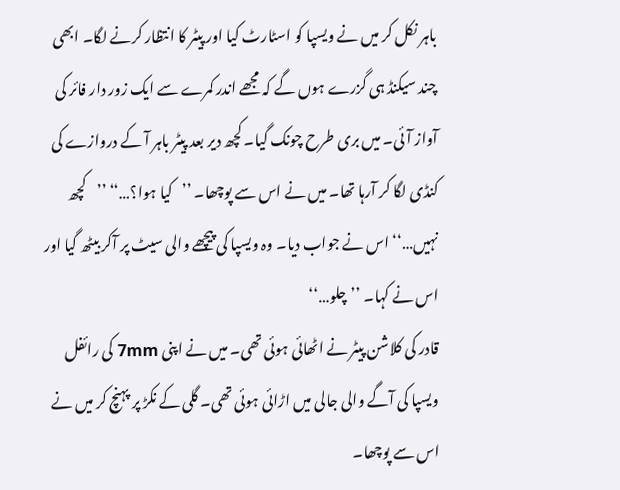باہر نکل کر میں نے ویسپا کو اسٹارٹ کیا اور پیٹر کا انتظار کرنے لگا۔ ابھی چند سیکنڈ ہی گزرے ہوں گے کہ مجھے اندر کمرے سے ایک زور دار فائر کی آواز آئی۔ میں بری طرح چونک گیا۔ کچھ دیر بعد پیٹر باہر آ کے دروازے کی کنڈی لگا کر آرہا تھا۔ میں نے اس سے پوچھا۔ ’’کیا ہوا؟…‘‘ ’’کچھ نہیں…‘‘ اس نے جواب دیا۔ وہ ویسپا کی پیچھے والی سیٹ پر آکر بیٹھ گیا اور اس نے کہا۔ ’’چلو…‘‘
قادر کی کلاشن پیٹر نے اٹھائی ہوئی تھی۔ میں نے اپنی 7mm کی رائفل ویسپا کی آگے والی جالی میں اڑائی ہوئی تھی۔ گلی کے نکڑ پر پہنچ کر میں نے اس سے پوچھا۔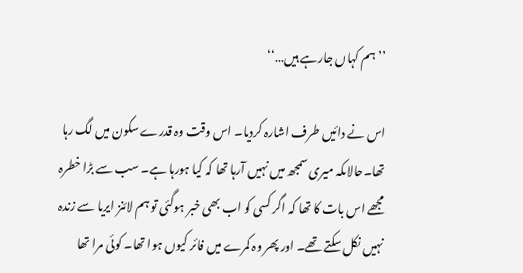’’ہم کہاں جارہے ہیں…‘‘

اس نے دائیں طرف اشارہ کردیا۔ اس وقت وہ قدرے سکون میں لگ رہا تھا۔حالاںکہ میری سمجھ میں نہیں آرہا تھا کہ کیا ہورہا ہے۔ سب سے بڑا خطرہ مجھے اس بات کا تھا کہ اگر کسی کو اب بھی خبر ہوگئی تو ہم لائنز ایریا سے زندہ نہیں نکل سکتے تھے۔ اور پھر وہ کمرے میں فائر کیوں ہوا تھا۔ کوئی مرا تھا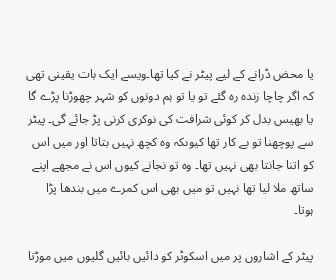یا محض ڈرانے کے لیے پیٹر نے کیا تھا۔ویسے ایک بات یقینی تھی کہ اگر چاچا زندہ رہ گئے تو یا تو ہم دونوں کو شہر چھوڑنا پڑے گا یا بھیس بدل کر کوئی شرافت کی نوکری کرنی پڑ جائے گی۔ پیٹر سے پوچھنا تو بے کار تھا کیوںکہ وہ کچھ نہیں بتاتا اور میں اس کو اتنا جانتا بھی نہیں تھا۔ وہ تو نجانے کیوں اس نے مجھے اپنے ساتھ ملا لیا تھا نہیں تو میں بھی اس کمرے میں بندھا پڑا ہوتا۔

پیٹر کے اشاروں پر میں اسکوٹر کو دائیں بائیں گلیوں میں موڑتا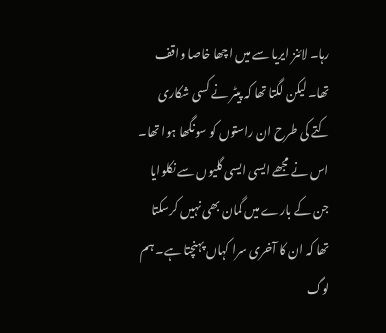رہا۔ لائنز ایریا سے میں اچھا خاصا واقف تھا۔ لیکن لگتا تھا کہ پیٹر نے کسی شکاری کتے کی طرح ان راستوں کو سونگھا ہوا تھا۔ اس نے مجھے ایسی ایسی گلیوں سے نکلوایا جن کے بارے میں گمان بھی نہیں کرسکتا تھا کہ ان کا آخری سرا کہاں پہنچتا ہے۔ ہم لوگ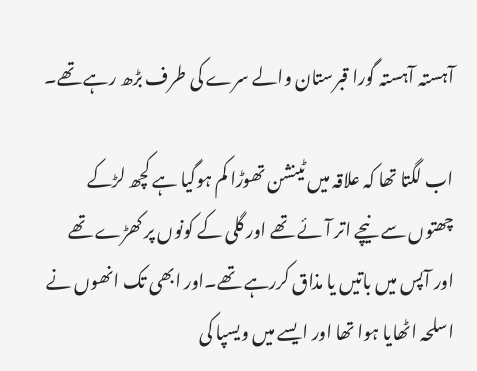آہستہ آہستہ گورا قبرستان والے سرے کی طرف بڑھ رہے تھے۔

اب لگتا تھا کہ علاقہ میں ٹینشن تھوڑا کم ہوگیا ہے کچھ لڑکے چھتوں سے نیچے اتر آئے تھے اور گلی کے کونوں پر کھڑے تھے اور آپس میں باتیں یا مذاق کررہے تھے۔اور ابھی تک انھوں نے اسلحہ اٹھایا ہوا تھا اور ایسے میں ویسپا کی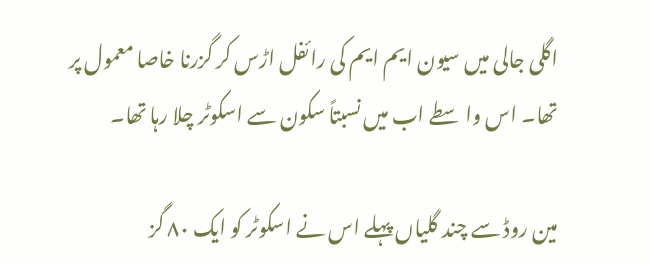اگلی جالی میں سیون ایم ایم کی رائفل اڑس کر گزرنا خاصا معمول پر تھا۔ اس واسطے اب میں نسبتاً سکون سے اسکوٹر چلا رہا تھا۔

مین روڈ سے چند گلیاں پہلے اس نے اسکوٹر کو ایک ۸۰ گز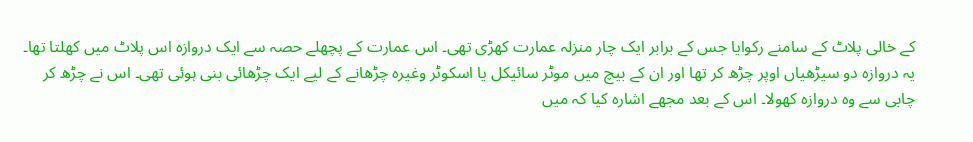کے خالی پلاٹ کے سامنے رکوایا جس کے برابر ایک چار منزلہ عمارت کھڑی تھی۔ اس عمارت کے پچھلے حصہ سے ایک دروازہ اس پلاٹ میں کھلتا تھا۔ یہ دروازہ دو سیڑھیاں اوپر چڑھ کر تھا اور ان کے بیچ میں موٹر سائیکل یا اسکوٹر وغیرہ چڑھانے کے لیے ایک چڑھائی بنی ہوئی تھی۔ اس نے چڑھ کر چابی سے وہ دروازہ کھولا۔ اس کے بعد مجھے اشارہ کیا کہ میں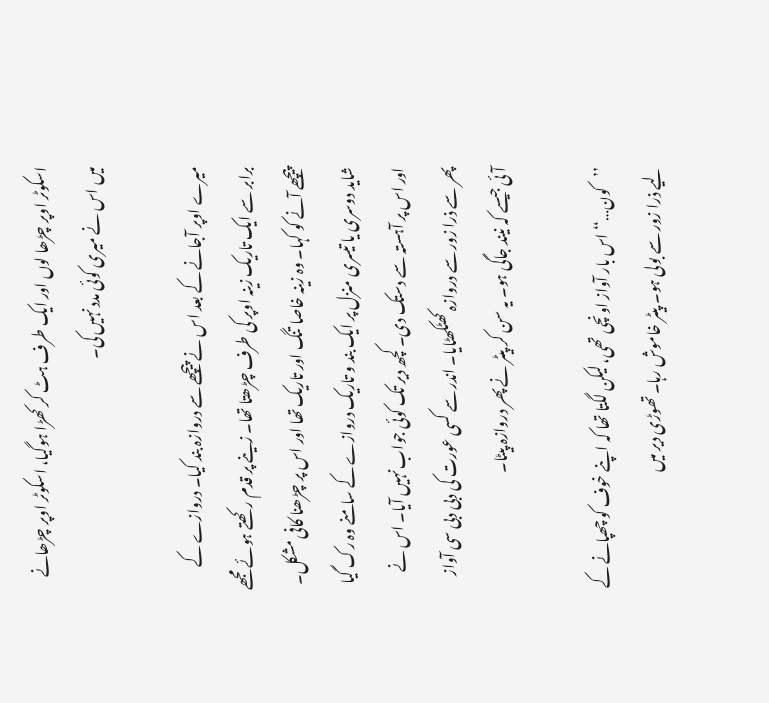اسکوٹر اوپر چڑھا لوں اور ایک طرف ہٹ کر کھڑا ہوگیا، اسکوٹر اوپر چڑھانے میں اس نے میری کوئی مدد نہیں کی۔

میرے اوپر آجانے کے بعد اس نے پیچھے سے دروازہ بند کیا۔ دروازے کے برابر سے ایک تاریک زینہ اوپر کی طرف چڑھتا تھا۔ زینے پر قدم رکھتے ہوئے مجھے پیچھے آنے کو کہا۔ وہ زینہ خاصا تنگ اور تاریک تھا اور اس پر چڑھنا کافی مشکل۔ شاید دوسری یا تیسری منزل پر ایک بند و تاریک دروازے کے سامنے وہ رک گیا اور اس پر آہستہ سے دستک دی۔ کچھ دیر تک کوئی جواب نہیں آیا۔ اس نے پھر سے ذرا زور سے دروازہ کھٹکھٹایا۔ اندر سے کسی عورت کی دبی دبی سی آواز آئی جیسے کہ نیند جاگی ہو۔ یہ سن کر پیٹر نے پھر دروازہ پیٹا۔

’’کون…‘‘ اس بار آواز اونچی تھی، لیکن لگتا تھا کہ اپنے خوف کو چھپانے کے لیے ذرا زور سے بولی ہو۔ پیٹر خاموش رہا۔ تھوڑی دیر میں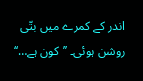اندر کے کمرے میں بتّی روشن ہوئی۔ ’’کون ہے…‘‘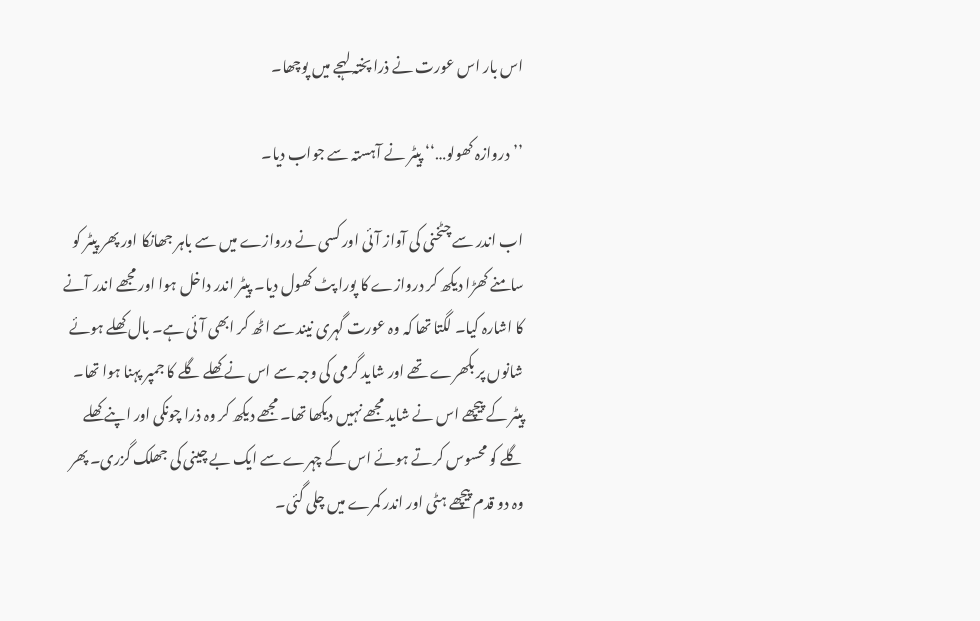اس بار اس عورت نے ذرا پختہ لہجے میں پوچھا۔

’’دروازہ کھولو…‘‘ پیٹر نے آہستہ سے جواب دیا۔

اب اندر سے چٹخنی کی آواز آئی اور کسی نے دروازے میں سے باہر جھانکا اور پھر پیٹر کو سامنے کھڑا دیکھ کر دروازے کا پورا پٹ کھول دیا۔ پیٹر اندر داخل ہوا اور مجھے اندر آنے کا اشارہ کیا۔ لگتا تھا کہ وہ عورت گہری نیند سے اٹھ کر ابھی آئی ہے۔ بال کھلے ہوئے شانوں پر بکھرے تھے اور شاید گرمی کی وجہ سے اس نے کھلے گلے کا جمپر پہنا ہوا تھا۔ پیٹر کے پیچھے اس نے شاید مجھے نہیں دیکھا تھا۔ مجھے دیکھ کر وہ ذرا چونکی اور اپنے کھلے گلے کو محسوس کرتے ہوئے اس کے چہرے سے ایک بے چینی کی جھلک گزری۔ پھر وہ دو قدم پیچھے ہٹی اور اندر کمرے میں چلی گئی۔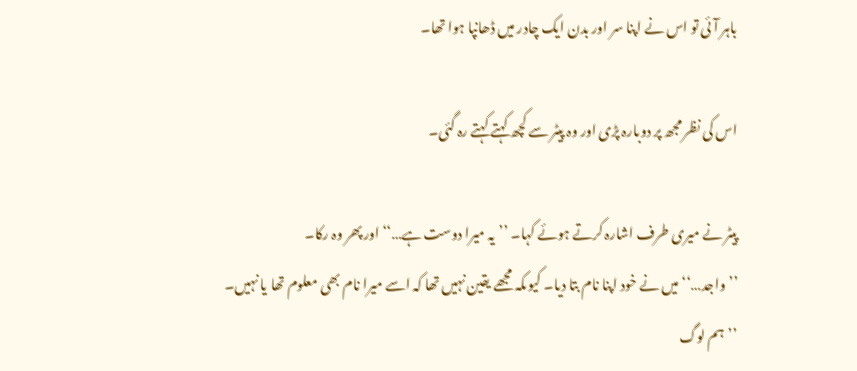باہر آئی تو اس نے اپنا سر اور بدن ایک چادر میں ڈھانپا ہوا تھا۔

اس کی نظر مجھ پر دوبارہ پڑی اور وہ پیٹر سے کچھ کہتے کہتے رہ گئی۔

پیٹر نے میری طرف اشارہ کرتے ہوئے کہا۔ ’’یہ میرا دوست ہے…‘‘ اور پھر وہ رکا۔
’’واجد…‘‘ میں نے خود اپنا نام بتا دیا۔ کیوںکہ مجھے یقین نہیں تھا کہ اسے میرا نام بھی معلوم تھا یا نہیں۔
’’ہم لوگ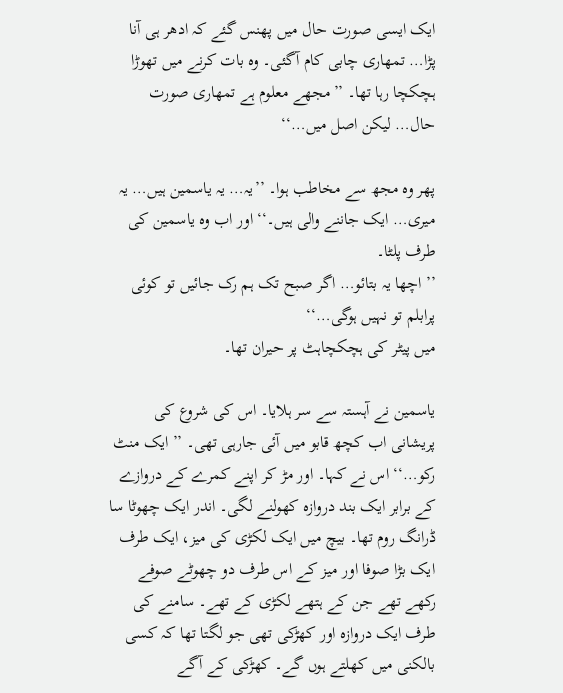ایک ایسی صورت حال میں پھنس گئے کہ ادھر ہی آنا پڑا… تمھاری چابی کام آگئی۔ وہ بات کرنے میں تھوڑا ہچکچا رہا تھا۔ ’’مجھے معلوم ہے تمھاری صورت حال… لیکن اصل میں…‘‘

پھر وہ مجھ سے مخاطب ہوا۔ ’’یہ… یہ یاسمین ہیں… یہ میری… ایک جاننے والی ہیں۔‘‘ اور اب وہ یاسمین کی طرف پلٹا۔
’’ اچھا یہ بتائو… اگر صبح تک ہم رک جائیں تو کوئی پرابلم تو نہیں ہوگی…‘‘
میں پیٹر کی ہچکچاہٹ پر حیران تھا۔

یاسمین نے آہستہ سے سر ہلایا۔ اس کی شروع کی پریشانی اب کچھ قابو میں آئی جارہی تھی۔ ’’ایک منٹ رکو…‘‘ اس نے کہا۔ اور مڑ کر اپنے کمرے کے دروازے کے برابر ایک بند دروازہ کھولنے لگی۔ اندر ایک چھوٹا سا ڈرانگ روم تھا۔ بیچ میں ایک لکڑی کی میز، ایک طرف ایک بڑا صوفا اور میز کے اس طرف دو چھوٹے صوفے رکھے تھے جن کے ہتھے لکڑی کے تھے۔ سامنے کی طرف ایک دروازہ اور کھڑکی تھی جو لگتا تھا کہ کسی بالکنی میں کھلتے ہوں گے۔ کھڑکی کے آگے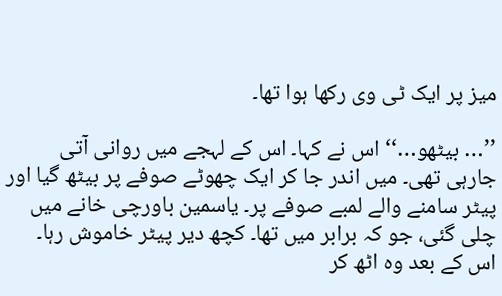میز پر ایک ٹی وی رکھا ہوا تھا۔

’’… بیٹھو…‘‘ اس نے کہا۔ اس کے لہجے میں روانی آتی جارہی تھی۔ میں اندر جا کر ایک چھوٹے صوفے پر بیٹھ گیا اور پیٹر سامنے والے لمبے صوفے پر۔ یاسمین باورچی خانے میں چلی گئی، جو کہ برابر میں تھا۔ کچھ دیر پیٹر خاموش رہا۔ اس کے بعد وہ اٹھ کر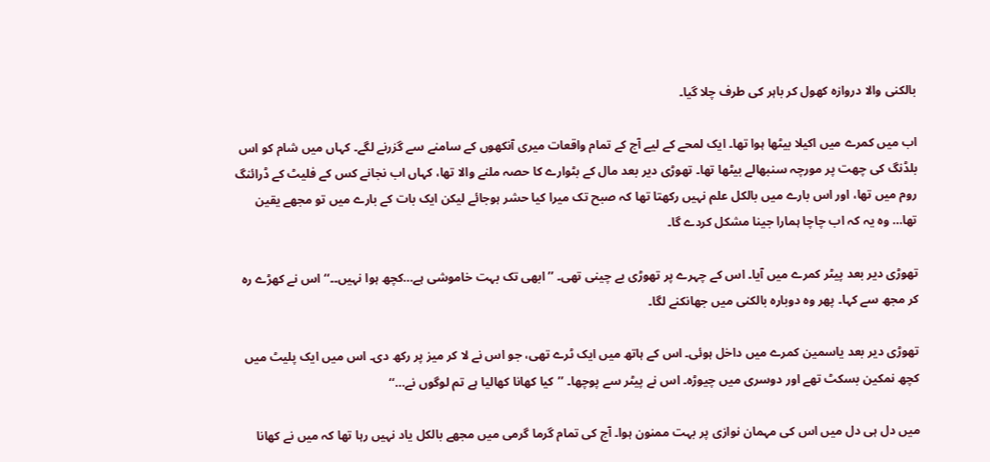بالکنی والا دروازہ کھول کر باہر کی طرف چلا گیا۔

اب میں کمرے میں اکیلا بیٹھا ہوا تھا۔ ایک لمحے کے لیے آج کے تمام واقعات میری آنکھوں کے سامنے سے گزرنے لگے۔ کہاں میں شام کو اس بلڈنگ کی چھت پر مورچہ سنبھالے بیٹھا تھا۔ تھوڑی دیر بعد مال کے بٹوارے کا حصہ ملنے والا تھا، کہاں اب نجانے کس کے فلیٹ کے ڈرائنگ روم میں تھا، اور اس بارے میں بالکل علم نہیں رکھتا تھا کہ صبح تک میرا کیا حشر ہوجائے لیکن ایک بات کے بارے میں تو مجھے یقین تھا… وہ یہ کہ اب چاچا ہمارا جینا مشکل کردے گا۔

تھوڑی دیر بعد پیٹر کمرے میں آیا۔ اس کے چہرے پر تھوڑی بے چینی تھی۔ ’’ابھی تک بہت خاموشی ہے…کچھ ہوا نہیں۔۔‘‘ اس نے کھڑے رہ کر مجھ سے کہا۔ پھر وہ دوبارہ بالکنی میں جھانکنے لگا۔

تھوڑی دیر بعد یاسمین کمرے میں داخل ہوئی۔ اس کے ہاتھ میں ایک ٹرے تھی، جو اس نے لا کر میز پر رکھ دی۔ اس میں ایک پلیٹ میں کچھ نمکین بسکٹ تھے اور دوسری میں چیوڑہ۔ اس نے پیٹر سے پوچھا۔ ’’کیا کھانا کھالیا ہے تم لوگوں نے…‘‘

میں دل ہی دل میں اس کی مہمان نوازی پر بہت ممنون ہوا۔ آج کی تمام گرما گرمی میں مجھے بالکل یاد نہیں رہا تھا کہ میں نے کھانا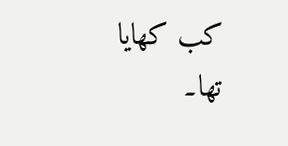کب کھایا تھا۔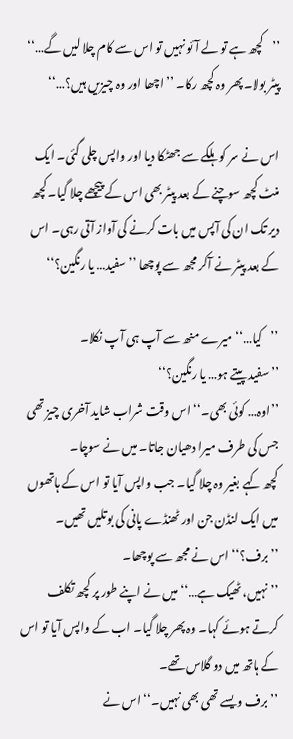’’کچھ ہے تو لے آئو نہیں تو اس سے کام چلا لیں گے…‘‘ پیٹر بولا۔ پھر وہ کچھ رکا۔ ’’اچھا اور وہ چیزیں ہیں؟…‘‘

اس نے سر کو ہلکے سے جھٹکا دیا اور واپس چلی گئی۔ ایک منٹ کچھ سوچنے کے بعد پیٹر بھی اس کے پیچھے چلا گیا۔ کچھ دیر تک ان کی آپس میں بات کرنے کی آواز آتی رہی۔ اس کے بعد پیٹر نے آکر مجھ سے پوچھا ’’سفید… یا رنگین؟‘‘

’’کیا…‘‘ میرے منھ سے آپ ہی آپ نکلا۔
’’سفید پیتے ہو… یا رنگین؟‘‘
’’اوہ… کوئی بھی۔‘‘ اس وقت شراب شاید آخری چیز تھی جس کی طرف میرا دھیان جاتا۔ میں نے سوچا۔
کچھ کہے بغیر وہ چلا گیا۔ جب واپس آیا تو اس کے ہاتھوں میں ایک لنڈن جن اور ٹھنڈے پانی کی بوتلیں تھیں۔ ’’برف؟‘‘ اس نے مجھ سے پوچھا۔
’’نہیں، ٹھیک ہے…‘‘ میں نے اپنے طور پر کچھ تکلف کرتے ہوئے کہا۔ وہ پھر چلا گیا۔ اب کے واپس آیا تو اس کے ہاتھ میں دو گلاس تھے۔
’’برف ویسے تھی بھی نہیں۔‘‘ اس نے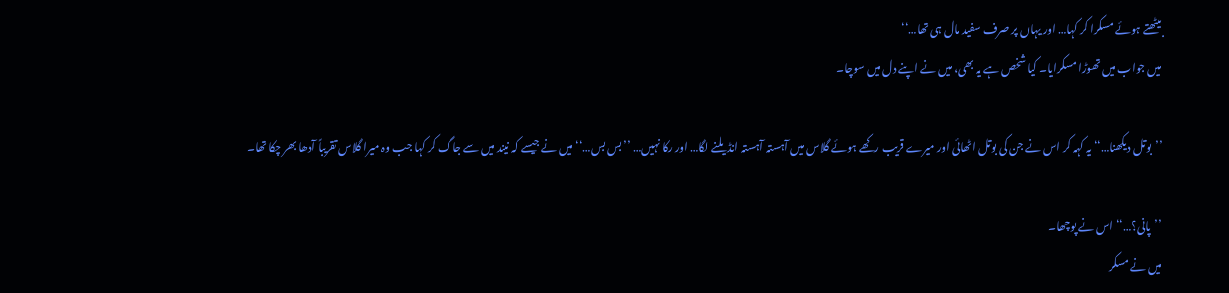بیٹھتے ہوئے مسکرا کر کہا… اور یہاں پر صرف سفید مال ہی تھا…‘‘
میں جواب میں تھوڑا مسکرایا۔ کیا شخص ہے یہ بھی، میں نے اپنے دل میں سوچا۔

’’بوتل دیکھنا…‘‘ یہ کہہ کر اس نے جن کی بوتل اٹھائی اور میرے قریب رکھے ہوئے گلاس میں آہستہ آہستہ انڈیلنے لگا… اور رکا نہیں… ’’بس بس…‘‘ میں نے جیسے کہ نیند میں سے جاگ کر کہا جب وہ میرا گلاس تقریباً آدھا بھر چکا تھا۔

’’پانی؟…‘‘ اس نے پوچھا۔
میں نے مسکر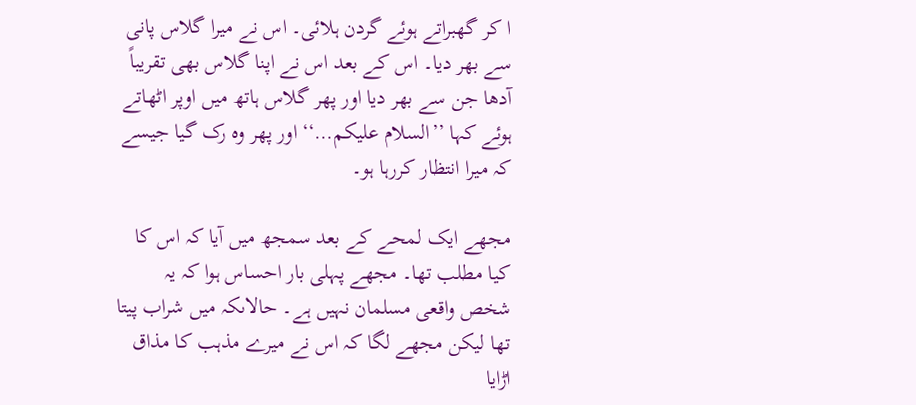ا کر گھبراتے ہوئے گردن ہلائی۔ اس نے میرا گلاس پانی سے بھر دیا۔ اس کے بعد اس نے اپنا گلاس بھی تقریباً آدھا جن سے بھر دیا اور پھر گلاس ہاتھ میں اوپر اٹھاتے ہوئے کہا ’’السلام علیکم…‘‘ اور پھر وہ رک گیا جیسے کہ میرا انتظار کررہا ہو۔

مجھے ایک لمحے کے بعد سمجھ میں آیا کہ اس کا کیا مطلب تھا۔ مجھے پہلی بار احساس ہوا کہ یہ شخص واقعی مسلمان نہیں ہے۔ حالاںکہ میں شراب پیتا تھا لیکن مجھے لگا کہ اس نے میرے مذہب کا مذاق اڑایا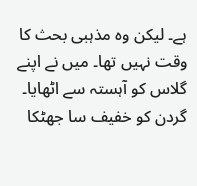ہے۔ لیکن وہ مذہبی بحث کا وقت نہیں تھا۔ میں نے اپنے گلاس کو آہستہ سے اٹھایا۔ گردن کو خفیف سا جھٹکا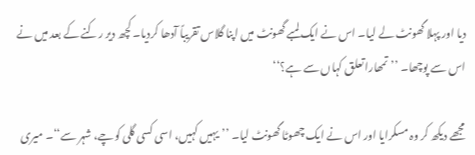دیا اور پہلا گھونٹ لے لیا۔ اس نے ایک لمبے گھونٹ میں اپنا گلاس تقریباً آدھا کردیا۔ کچھ دیر رکنے کے بعد میں نے اس سے پوچھا۔ ’’تمھارا تعلق کہاں سے ہے؟‘‘

مجھے دیکھ کر وہ مسکرایا اور اس نے ایک چھوٹا گھونٹ لیا۔ ’’یہیں کہیں، اسی کسی گلی کوچے، شہر سے‘‘۔ میری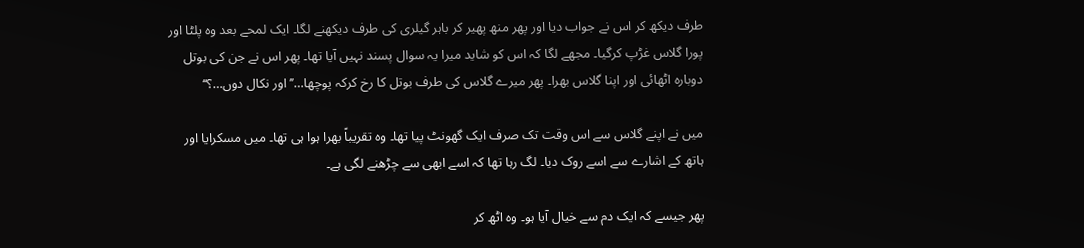طرف دیکھ کر اس نے جواب دیا اور پھر منھ پھیر کر باہر گیلری کی طرف دیکھنے لگا۔ ایک لمحے بعد وہ پلٹا اور پورا گلاس غڑپ کرگیا۔ مجھے لگا کہ اس کو شاید میرا یہ سوال پسند نہیں آیا تھا۔ پھر اس نے جن کی بوتل دوبارہ اٹھائی اور اپنا گلاس بھرا۔ پھر میرے گلاس کی طرف بوتل کا رخ کرکہ پوچھا…’’ اور نکال دوں…؟‘‘

میں نے اپنے گلاس سے اس وقت تک صرف ایک گھونٹ پیا تھا۔ وہ تقریباً بھرا ہوا ہی تھا۔ میں مسکرایا اور ہاتھ کے اشارے سے اسے روک دیا۔ لگ رہا تھا کہ اسے ابھی سے چڑھنے لگی ہے۔

پھر جیسے کہ ایک دم سے خیال آیا ہو۔ وہ اٹھ کر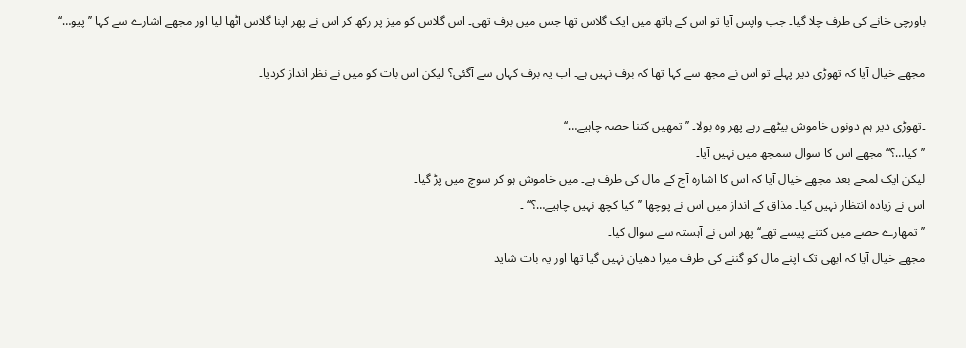باورچی خانے کی طرف چلا گیا۔ جب واپس آیا تو اس کے ہاتھ میں ایک گلاس تھا جس میں برف تھی۔ اس گلاس کو میز پر رکھ کر اس نے پھر اپنا گلاس اٹھا لیا اور مجھے اشارے سے کہا ’’پیو…‘‘

مجھے خیال آیا کہ تھوڑی دیر پہلے تو اس نے مجھ سے کہا تھا کہ برف نہیں ہے۔ اب یہ برف کہاں سے آگئی؟ لیکن اس بات کو میں نے نظر انداز کردیا۔

۔تھوڑی دیر ہم دونوں خاموش بیٹھے رہے پھر وہ بولا۔ ’’تمھیں کتنا حصہ چاہیے…‘‘
’’کیا…؟‘‘ مجھے اس کا سوال سمجھ میں نہیں آیا۔
لیکن ایک لمحے بعد مجھے خیال آیا کہ اس کا اشارہ آج کے مال کی طرف ہے۔ میں خاموش ہو کر سوچ میں پڑ گیا۔
اس نے زیادہ انتظار نہیں کیا۔ مذاق کے انداز میں اس نے پوچھا ’’کیا کچھ نہیں چاہیے…؟‘‘ ۔
’’تمھارے حصے میں کتنے پیسے تھے‘‘ پھر اس نے آہستہ سے سوال کیا۔
مجھے خیال آیا کہ ابھی تک اپنے مال کو گننے کی طرف میرا دھیان نہیں گیا تھا اور یہ بات شاید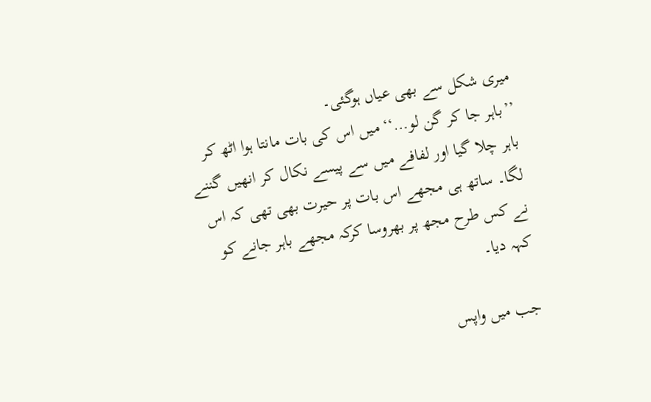میری شکل سے بھی عیاں ہوگئی۔
’’باہر جا کر گن لو…‘‘ میں اس کی بات مانتا ہوا اٹھ کر باہر چلا گیا اور لفافے میں سے پیسے نکال کر انھیں گننے لگا۔ ساتھ ہی مجھے اس بات پر حیرت بھی تھی کہ اس نے کس طرح مجھ پر بھروسا کرکہ مجھے باہر جانے کو کہہ دیا۔

جب میں واپس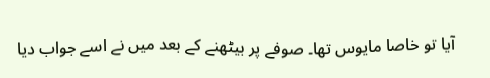آیا تو خاصا مایوس تھا۔ صوفے پر بیٹھنے کے بعد میں نے اسے جواب دیا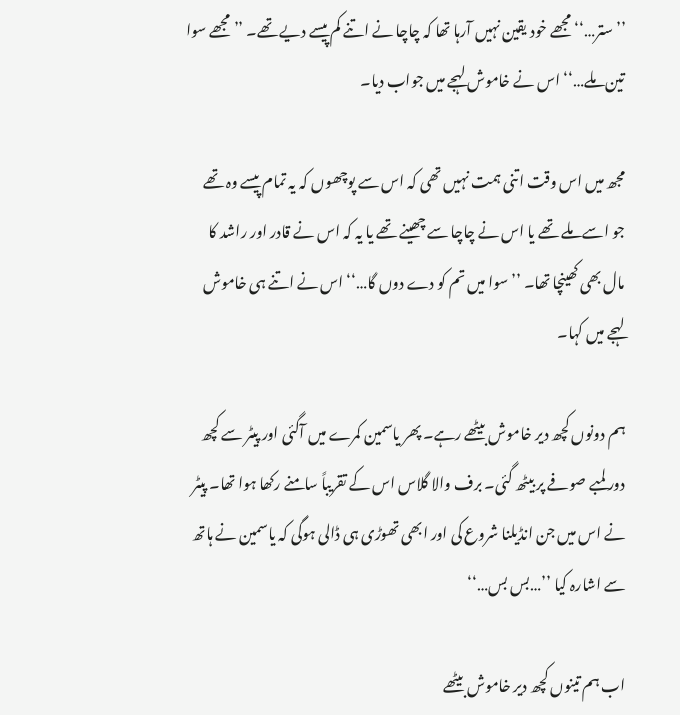’’ستر…‘‘ مجھے خود یقین نہیں آرہا تھا کہ چاچا نے اتنے کم پیسے دیے تھے۔ ’’مجھے سوا تین ملے…‘‘ اس نے خاموش لہجے میں جواب دیا۔

مجھ میں اس وقت اتنی ہمت نہیں تھی کہ اس سے پوچھوں کہ یہ تمام پیسے وہ تھے جو اسے ملے تھے یا اس نے چاچا سے چھینے تھے یا یہ کہ اس نے قادر اور راشد کا مال بھی کھینچا تھا۔ ’’سوا میں تم کو دے دوں گا…‘‘ اس نے اتنے ہی خاموش لہجے میں کہا۔

ہم دونوں کچھ دیر خاموش بیٹھے رہے۔ پھر یاسمین کمرے میں آگئی اور پیٹر سے کچھ دور لمبے صوفے پر بیٹھ گئی۔ برف والا گلاس اس کے تقریباً سامنے رکھا ہوا تھا۔ پیٹر نے اس میں جن انڈیلنا شروع کی اور ابھی تھوڑی ہی ڈالی ہوگی کہ یاسمین نے ہاتھ سے اشارہ کیا ’’…بس بس…‘‘

اب ہم تینوں کچھ دیر خاموش بیٹھے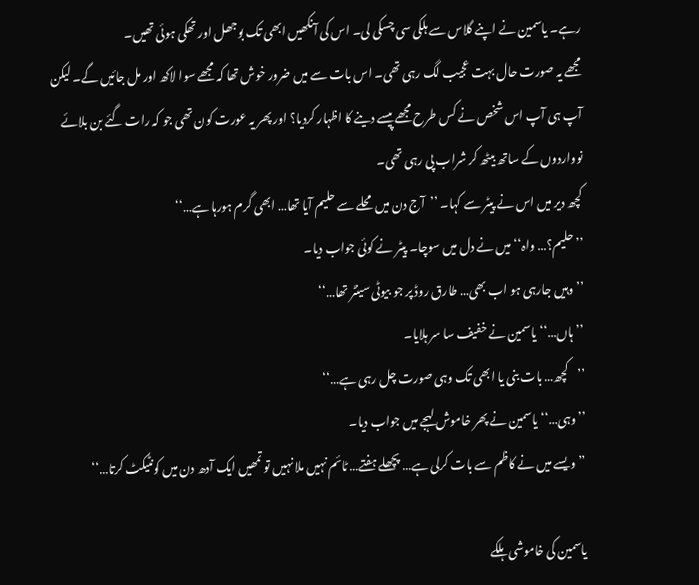رہے۔ یاسمین نے اپنے گلاس سے ہلکی سی چسکی لی۔ اس کی آنکھیں ابھی تک بوجھل اور تھکی ہوئی تھیں۔
مجھے یہ صورت حال بہت عجیب لگ رہی تھی۔ اس بات سے میں ضرور خوش تھا کہ مجھے سوا لاکھ اور مل جائیں گے۔ لیکن آپ ہی آپ اس شخص نے کس طرح مجھے پیسے دینے کا اظہار کردیا؟ اور پھر یہ عورت کون تھی جو کہ رات گئے بن بلائے نوواردوں کے ساتھ بیٹھ کر شراب پی رہی تھی۔
کچھ دیر میں اس نے پیٹر سے کہا۔ ’’آج دن میں محلے سے حلیم آیا تھا… ابھی گرم ہورہا ہے…‘‘
’’حلیم؟… واہ‘‘ میں نے دل میں سوچا۔ پیٹر نے کوئی جواب دیا۔
’’وہیں جارہی ہو اب بھی… طارق روڈ پر جو بیوٹی سینٹر تھا…‘‘
’’ہاں…‘‘ یاسمین نے خفیف سا سر ہلایا۔
’’کچھ… بات بنی یا ابھی تک وہی صورت چل رہی ہے…‘‘
’’وہی…‘‘ یاسمین نے پھر خاموش لہجے میں جواب دیا۔
’’ویسے میں نے کاظم سے بات کرلی ہے… پچھلے ہفتے… ٹائم نہیں ملا نہیں تو تمھیں ایک آدھ دن میں کونٹیکٹ کرتا…‘‘

یاسمین کی خاموشی ہلکے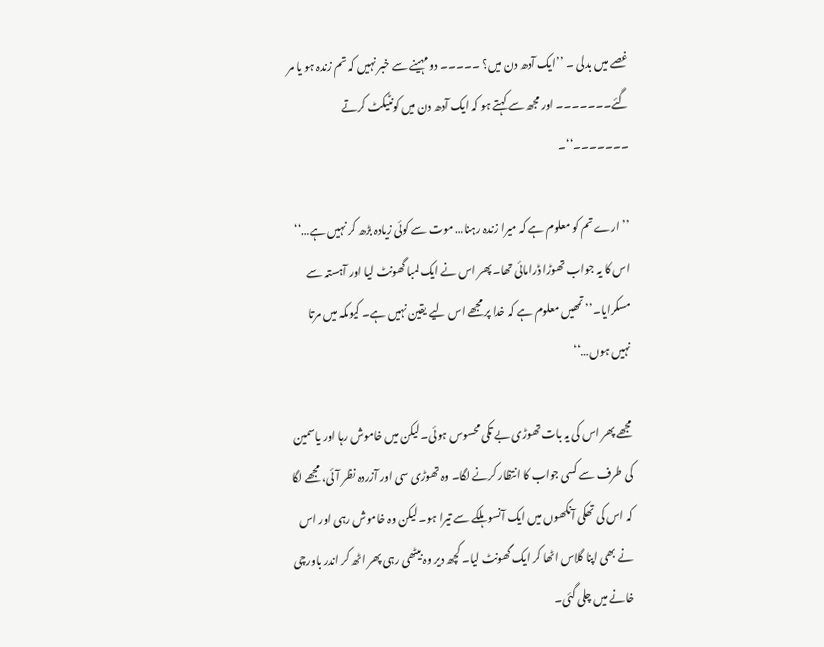غصے میں بدلی ۔ ’’ایک آدھ دن میں؟ ۔۔۔۔۔ دو مہینے سے خبر نہیں کہ تم زندہ ہو یا مر گئے۔۔۔۔۔۔۔ اور مجھ سے کہتے ہو کہ ایک آدھ دن میں کونٹیکٹ کرتے ۔۔۔۔۔۔۔‘‘۔

’’ارے تم کو معلوم ہے کہ میرا زندہ رہنا… موت سے کوئی زیادہ بڑھ کر نہیں ہے…‘‘ اس کا یہ جواب تھوڑا ڈرامائی تھا۔ پھر اس نے ایک لمبا گھونٹ لیا اور آہستہ سے مسکرایا۔’’ تمھیں معلوم ہے کہ خدا پر مجھے اس لیے یقین نہیں ہے۔ کیوںکہ میں مرتا نہیں ہوں…‘‘

مجھے پھر اس کی یہ بات تھوڑی بے تکی محسوس ہوئی۔ لیکن میں خاموش رہا اور یاسمین کی طرف سے کسی جواب کا انتظار کرنے لگا۔ وہ تھوڑی سی اور آزردہ نظر آئی، مجھے لگا کہ اس کی تھکی آنکھوں میں ایک آنسو ہلکے سے تیرا ہو۔ لیکن وہ خاموش رہی اور اس نے بھی اپنا گلاس اٹھا کر ایک گھونٹ لیا۔ کچھ دیر وہ بیٹھی رہی پھر اٹھ کر اندر باورچی خانے میں چلی گئی۔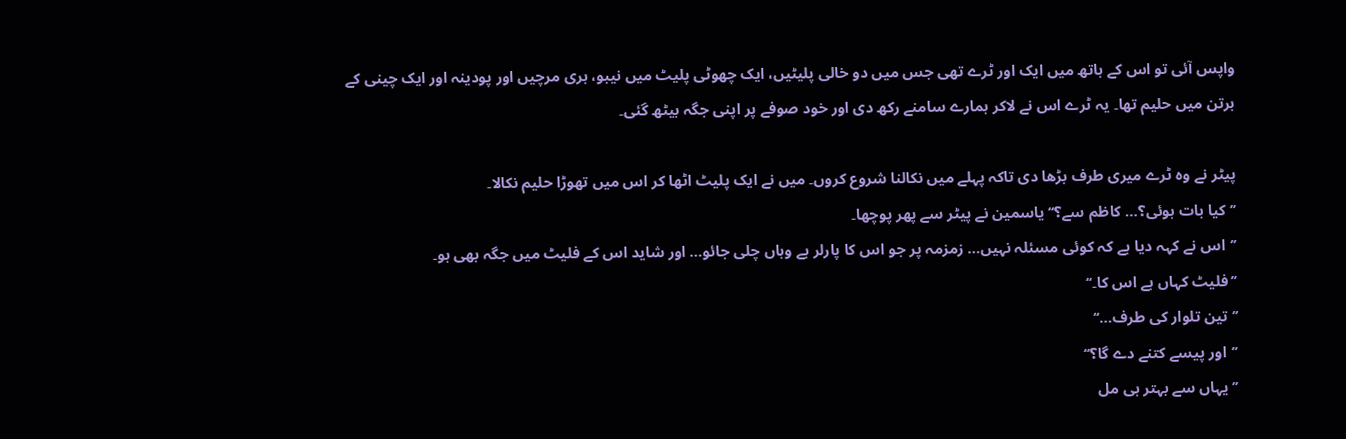واپس آئی تو اس کے ہاتھ میں ایک اور ٹرے تھی جس میں دو خالی پلیٹیں، ایک چھوٹی پلیٹ میں نیبو، ہری مرچیں اور پودینہ اور ایک چینی کے برتن میں حلیم تھا۔ یہ ٹرے اس نے لاکر ہمارے سامنے رکھ دی اور خود صوفے پر اپنی جگہ بیٹھ گئی۔

پیٹر نے وہ ٹرے میری طرف بڑھا دی تاکہ پہلے میں نکالنا شروع کروں۔ میں نے ایک پلیٹ اٹھا کر اس میں تھوڑا حلیم نکالا۔
’’کیا بات ہوئی؟… کاظم سے؟‘‘ یاسمین نے پیٹر سے پھر پوچھا۔
’’اس نے کہہ دیا ہے کہ کوئی مسئلہ نہیں… زمزمہ پر جو اس کا پارلر ہے وہاں چلی جائو… اور شاید اس کے فلیٹ میں جگہ بھی ہو۔
’’فلیٹ کہاں ہے اس کا۔‘‘
’’تین تلوار کی طرف…‘‘
’’اور پیسے کتنے دے گا؟‘‘
’’یہاں سے بہتر ہی مل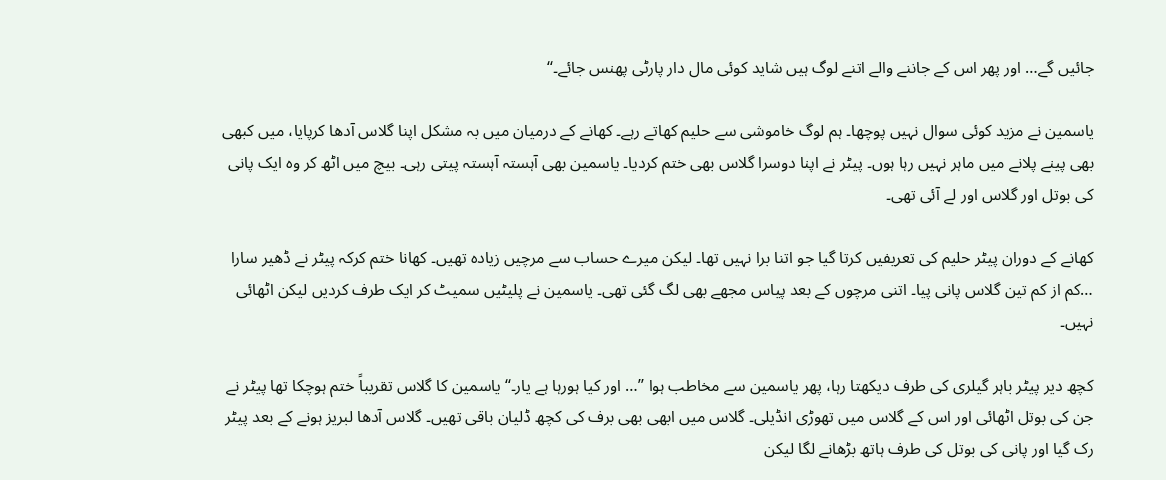جائیں گے… اور پھر اس کے جاننے والے اتنے لوگ ہیں شاید کوئی مال دار پارٹی پھنس جائے۔‘‘

یاسمین نے مزید کوئی سوال نہیں پوچھا۔ ہم لوگ خاموشی سے حلیم کھاتے رہے۔ کھانے کے درمیان میں بہ مشکل اپنا گلاس آدھا کرپایا، میں کبھی بھی پینے پلانے میں ماہر نہیں رہا ہوں۔ پیٹر نے اپنا دوسرا گلاس بھی ختم کردیا۔ یاسمین بھی آہستہ آہستہ پیتی رہی۔ بیچ میں اٹھ کر وہ ایک پانی کی بوتل اور گلاس اور لے آئی تھی۔

کھانے کے دوران پیٹر حلیم کی تعریفیں کرتا گیا جو اتنا برا نہیں تھا۔ لیکن میرے حساب سے مرچیں زیادہ تھیں۔ کھانا ختم کرکہ پیٹر نے ڈھیر سارا …کم از کم تین گلاس پانی پیا۔ اتنی مرچوں کے بعد پیاس مجھے بھی لگ گئی تھی۔ یاسمین نے پلیٹیں سمیٹ کر ایک طرف کردیں لیکن اٹھائی نہیں۔

کچھ دیر پیٹر باہر گیلری کی طرف دیکھتا رہا، پھر یاسمین سے مخاطب ہوا ’’… اور کیا ہورہا ہے یار۔‘‘ یاسمین کا گلاس تقریباً ختم ہوچکا تھا پیٹر نے جن کی بوتل اٹھائی اور اس کے گلاس میں تھوڑی انڈیلی۔ گلاس میں ابھی بھی برف کی کچھ ڈلیان باقی تھیں۔ گلاس آدھا لبریز ہونے کے بعد پیٹر رک گیا اور پانی کی بوتل کی طرف ہاتھ بڑھانے لگا لیکن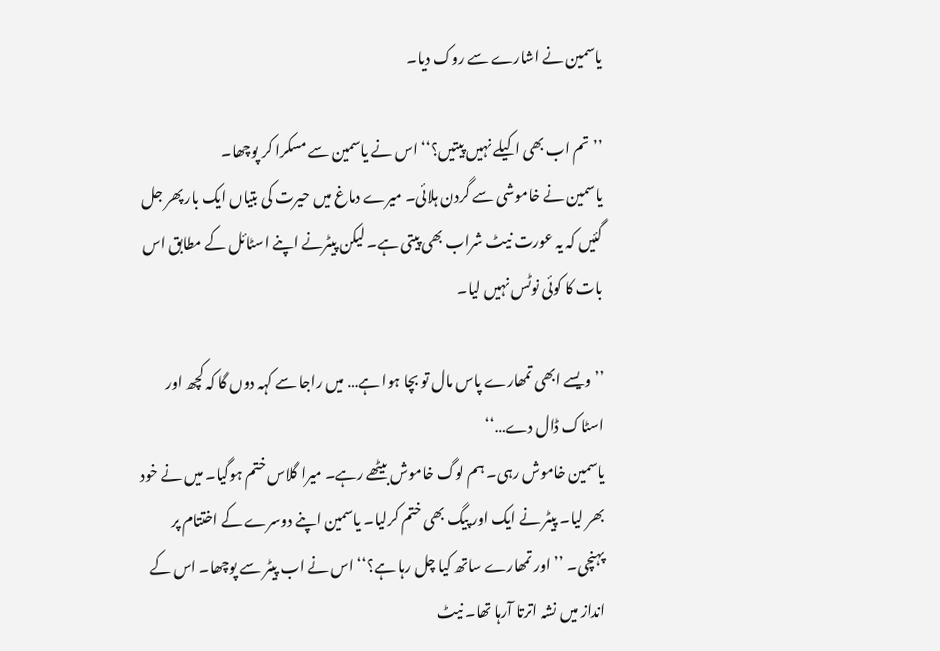یاسمین نے اشارے سے روک دیا۔

’’تم اب بھی اکیلے نہیں پیتیں؟‘‘ اس نے یاسمین سے مسکرا کر پوچھا۔
یاسمین نے خاموشی سے گردن ہلائی۔ میرے دماغ میں حیرت کی بتیاں ایک بار پھر جل گئیں کہ یہ عورت نیٹ شراب بھی پیتی ہے۔ لیکن پیٹرنے اپنے اسٹائل کے مطابق اس بات کا کوئی نوٹس نہیں لیا۔

’’ویسے ابھی تمھارے پاس مال تو بچا ہوا ہے… میں راجا سے کہہ دوں گا کہ کچھ اور اسٹاک ڈال دے…‘‘
یاسمین خاموش رہی۔ ہم لوگ خاموش بیٹھے رہے۔ میرا گلاس ختم ہوگیا۔ میں نے خود بھر لیا۔ پیٹر نے ایک اور پیگ بھی ختم کرلیا۔ یاسمین اپنے دوسرے کے اختتام پر پہنچی۔ ’’اور تمھارے ساتھ کیا چل رہا ہے؟‘‘ اس نے اب پیٹر سے پوچھا۔ اس کے انداز میں نشہ اترتا آرہا تھا۔ نیٹ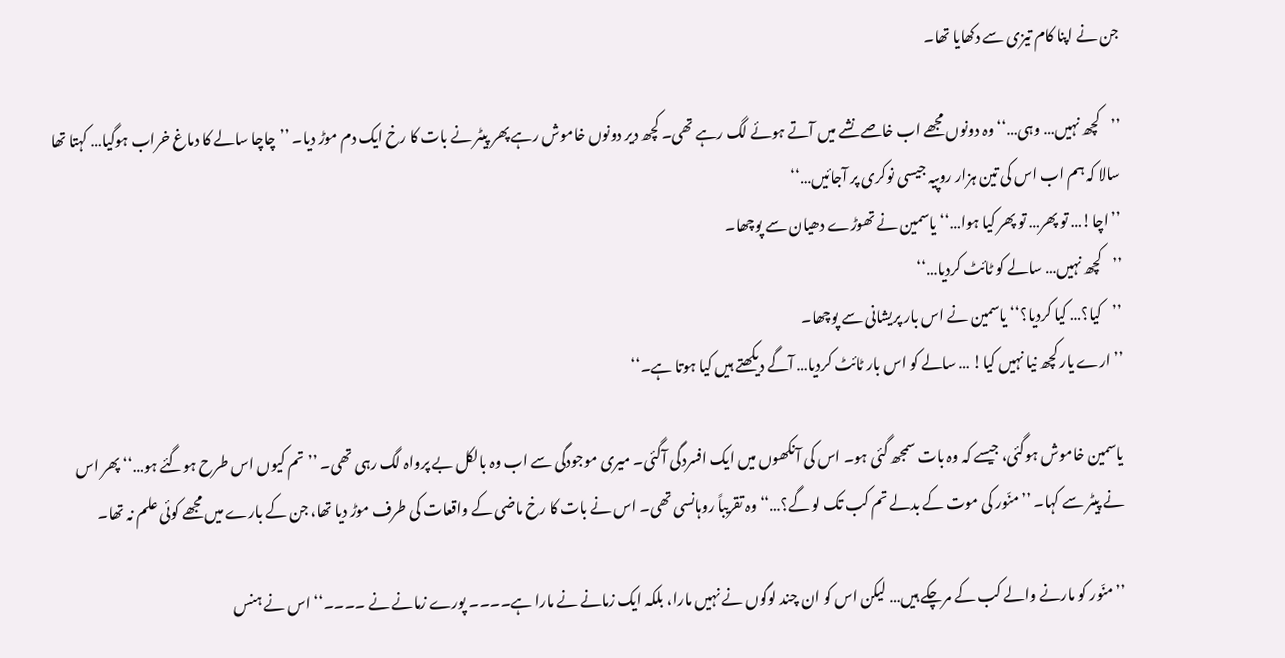جن نے اپنا کام تیزی سے دکھایا تھا۔

’’کچھ نہیں… وہی…‘‘ وہ دونوں مجھے اب خاصے نشے میں آتے ہوئے لگ رہے تھی۔ کچھ دیر دونوں خاموش رہے پھر پیٹر نے بات کا رخ ایک دم موڑ دیا۔ ’’چاچا سالے کا دماغ خراب ہوگیا… کہتا تھا سالا کہ ہم اب اس کی تین ہزار روپیہ جیسی نوکری پر آجائیں…‘‘
’’اچا!… تو پھر… تو پھر کیا ہوا…‘‘ یاسمین نے تھوڑے دھیان سے پوچھا۔
’’کچھ نہیں… سالے کو ٹائٹ کردیا…‘‘
’’کیا؟… کیا کردیا؟‘‘ یاسمین نے اس بار پریشانی سے پوچھا۔
’’ارے یار کچھ نیا نہیں کیا! … سالے کو اس بار ٹائٹ کردیا… آگے دیکھتے ہیں کیا ہوتا ہے۔‘‘

یاسمین خاموش ہوگئی، جیسے کہ وہ بات سمجھ گئی ہو۔ اس کی آنکھوں میں ایک افسردگی آگئی۔ میری موجودگی سے اب وہ بالکل بے پرواہ لگ رہی تھی۔ ’’تم کیوں اس طرح ہوگئے ہو…‘‘ پھر اس نے پیٹر سے کہا۔ ’’منّور کی موت کے بدلے تم کب تک لو گے؟…‘‘ وہ تقریباً روہانسی تھی۔ اس نے بات کا رخ ماضی کے واقعات کی طرف موڑ دیا تھا، جن کے بارے میں مجھے کوئی علم نہ تھا۔

’’منّور کو مارنے والے کب کے مرچکے ہیں… لیکن اس کو ان چند لوگوں نے نہیں مارا، بلکہ ایک زمانے نے مارا ہے۔۔۔۔ پورے زمانے نے ۔۔۔۔‘‘ اس نے ہنس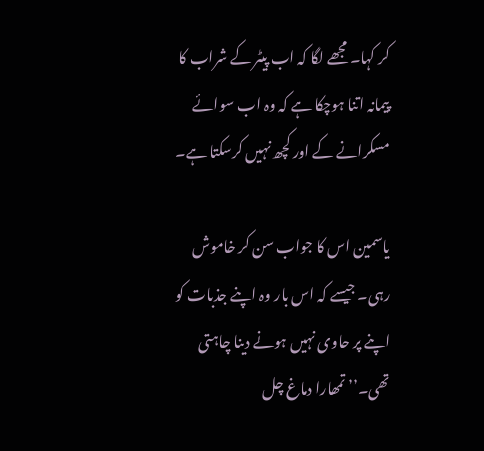کر کہا۔ مجھے لگا کہ اب پیٹر کے شراب کا پیمانہ اتنا ہوچکا ہے کہ وہ اب سوائے مسکرانے کے اور کچھ نہیں کرسکتا ہے۔

یاسمین اس کا جواب سن کر خاموش رہی۔ جیسے کہ اس بار وہ اپنے جذبات کو اپنے پر حاوی نہیں ہونے دینا چاہتی تھی۔’’ تمھارا دماغ چل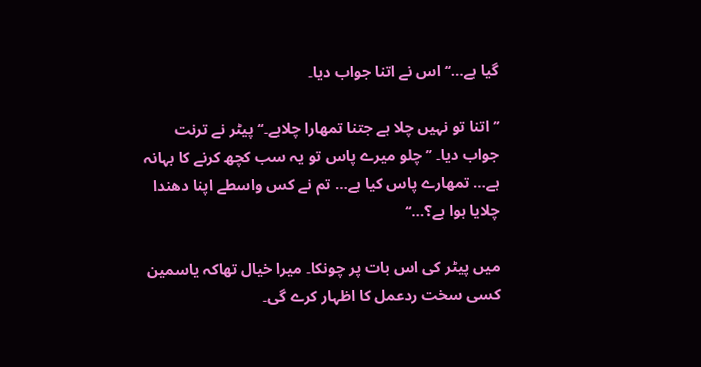گیا ہے…‘‘ اس نے اتنا جواب دیا۔

’’اتنا تو نہیں چلا ہے جتنا تمھارا چلاہے۔‘‘ پیٹر نے ترنت جواب دیا۔ ’’چلو میرے پاس تو یہ سب کچھ کرنے کا بہانہ ہے… تمھارے پاس کیا ہے… تم نے کس واسطے اپنا دھندا چلایا ہوا ہے؟…‘‘

میں پیٹر کی اس بات پر چونکا۔ میرا خیال تھاکہ یاسمین کسی سخت ردعمل کا اظہار کرے گی۔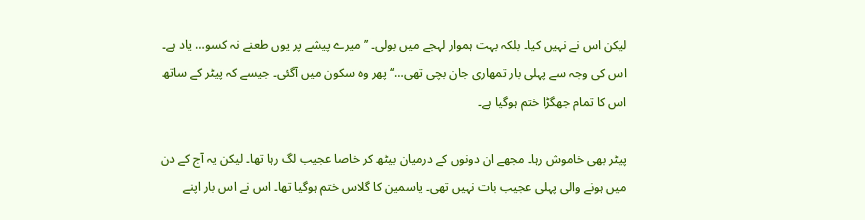لیکن اس نے نہیں کیا۔ بلکہ بہت ہموار لہجے میں بولی۔ ’’میرے پیشے پر یوں طعنے نہ کسو… یاد ہے۔ اس کی وجہ سے پہلی بار تمھاری جان بچی تھی…‘‘ پھر وہ سکون میں آگئی۔ جیسے کہ پیٹر کے ساتھ اس کا تمام جھگڑا ختم ہوگیا ہے۔

پیٹر بھی خاموش رہا۔ مجھے ان دونوں کے درمیان بیٹھ کر خاصا عجیب لگ رہا تھا۔ لیکن یہ آج کے دن میں ہونے والی پہلی عجیب بات نہیں تھی۔ یاسمین کا گلاس ختم ہوگیا تھا۔ اس نے اس بار اپنے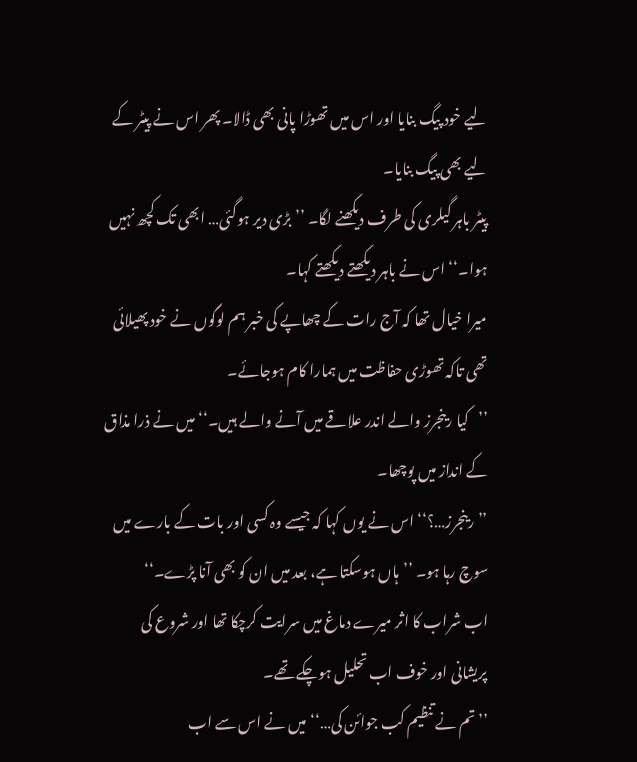لیے خود پیگ بنایا اور اس میں تھوڑا پانی بھی ڈالا۔ پھر اس نے پیٹر کے لیے بھی پیگ بنایا۔
پیٹر باہر گیلری کی طرف دیکھنے لگا۔ ’’بڑی دیر ہوگئی… ابھی تک کچھ نہیں ہوا۔‘‘ اس نے باہر دیکھتے دیکھتے کہا۔
میرا خیال تھا کہ آج رات کے چھاپے کی خبر ہم لوگوں نے خود پھیلائی تھی تاکہ تھوڑی حفاظت میں ہمارا کام ہوجائے۔
’’کیا رینجرز والے اندر علاقے میں آنے والے ہیں۔‘‘ میں نے ذرا مذاق کے انداز میں پوچھا۔
’’رینجرز…؟‘‘ اس نے یوں کہا کہ جیسے وہ کسی اور بات کے بارے میں سوچ رہا ہو۔ ’’ہاں ہوسکتا ہے، بعد میں ان کو بھی آنا پڑے۔‘‘
اب شراب کا اثر میرے دماغ میں سرایت کرچکا تھا اور شروع کی پریشانی اور خوف اب تحلیل ہوچکے تھے۔
’’تم نے تنظیم کب جوائن کی…‘‘ میں نے اس سے اب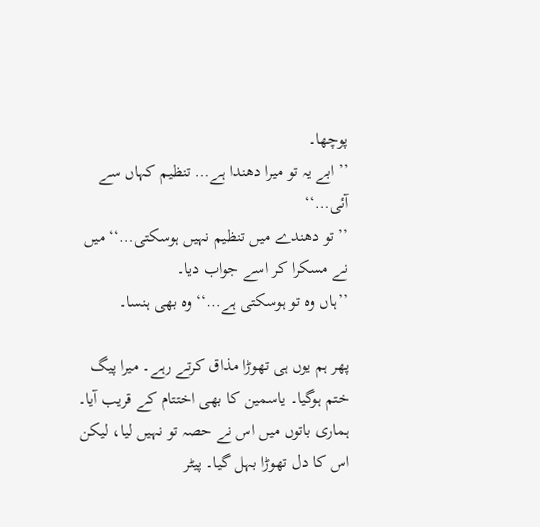پوچھا۔
’’ابے یہ تو میرا دھندا ہے… تنظیم کہاں سے آئی…‘‘
’’تو دھندے میں تنظیم نہیں ہوسکتی…‘‘ میں نے مسکرا کر اسے جواب دیا۔
’’ہاں وہ تو ہوسکتی ہے…‘‘ وہ بھی ہنسا۔

پھر ہم یوں ہی تھوڑا مذاق کرتے رہے۔ میرا پیگ ختم ہوگیا۔ یاسمین کا بھی اختتام کے قریب آیا۔ ہماری باتوں میں اس نے حصہ تو نہیں لیا، لیکن اس کا دل تھوڑا بہل گیا۔ پیٹر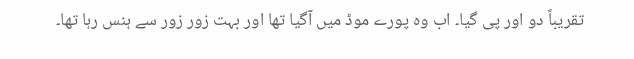تقریباً دو اور پی گیا۔ اب وہ پورے موڈ میں آگیا تھا اور بہت زور زور سے ہنس رہا تھا۔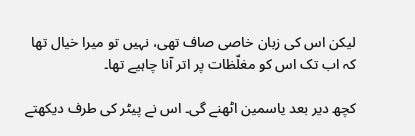لیکن اس کی زبان خاصی صاف تھی، نہیں تو میرا خیال تھا کہ اب تک اس کو مغلّظات پر اتر آنا چاہیے تھا۔

کچھ دیر بعد یاسمین اٹھنے گی۔ اس نے پیٹر کی طرف دیکھتے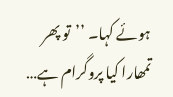ہوئے کہا۔ ’’تو پھر تمھارا کیا پروگرام ہے…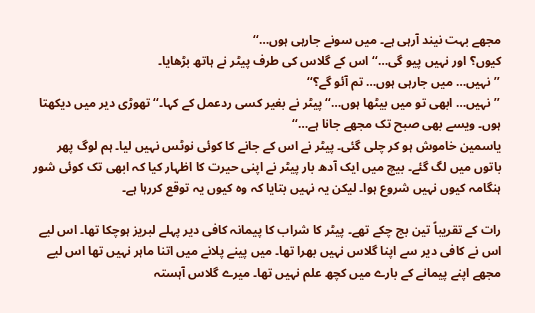مجھے بہت نیند آرہی ہے۔ میں سونے جارہی ہوں…‘‘
کیوں؟ اور نہیں پیو گی…‘‘ اس کے گلاس کی طرف پیٹر نے ہاتھ بڑھایا۔
’’نہیں… میں جارہی ہوں… تم آئو گے؟‘‘
’’نہیں… ابھی تو میں بیٹھا ہوں…‘‘ پیٹر نے بغیر کسی ردعمل کے کہا۔‘‘ تھوڑی دیر میں دیکھتا ہوں۔ ویسے بھی صبح تک مجھے جانا ہے…‘‘
یاسمین خاموش ہو کر چلی گئی۔ پیٹر نے اس کے جانے کا کوئی نوٹس نہیں لیا۔ ہم لوگ پھر باتوں میں لگ گئے۔ بیچ میں ایک آدھ بار پیٹر نے اپنی حیرت کا اظہار کیا کہ ابھی تک کوئی شور ہنگامہ کیوں نہیں شروع ہوا۔ لیکن یہ نہیں بتایا کہ وہ کیوں یہ توقع کررہا ہے۔

رات کے تقریباً تین بج چکے تھے۔ پیٹر کا شراب کا پیمانہ کافی دیر پہلے لبریز ہوچکا تھا۔ اس لیے اس نے کافی دیر سے اپنا گلاس نہیں بھرا تھا۔ میں پینے پلانے میں اتنا ماہر نہیں تھا اس لیے مجھے اپنے پیمانے کے بارے میں کچھ علم نہیں تھا۔ میرے گلاس آہستہ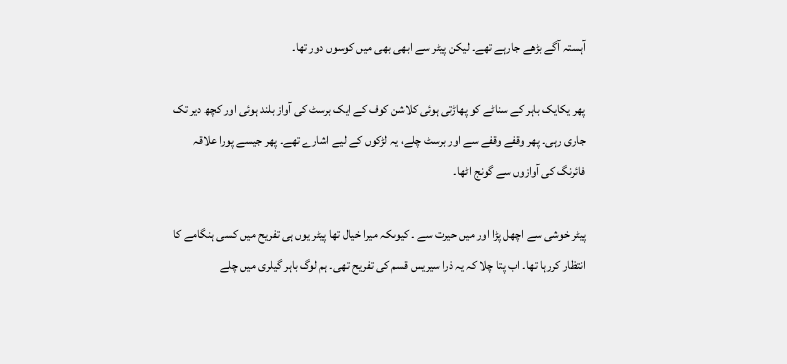آہستہ آگے بڑھے جارہے تھے۔ لیکن پیٹر سے ابھی بھی میں کوسوں دور تھا۔

پھر یکایک باہر کے سناٹے کو پھاڑتی ہوئی کلاشن کوف کے ایک برسٹ کی آواز بلند ہوئی اور کچھ دیر تک جاری رہی۔ پھر وقفے وقفے سے اور برسٹ چلے، یہ لڑکوں کے لیے اشارے تھے۔ پھر جیسے پورا علاقہ فائرنگ کی آوازوں سے گونج اٹھا۔

پیٹر خوشی سے اچھل پڑا اور میں حیرت سے ۔ کیوںکہ میرا خیال تھا پیٹر یوں ہی تفریح میں کسی ہنگامے کا انتظار کررہا تھا۔ اب پتا چلا کہ یہ ذرا سیریس قسم کی تفریح تھی۔ ہم لوگ باہر گیلری میں چلے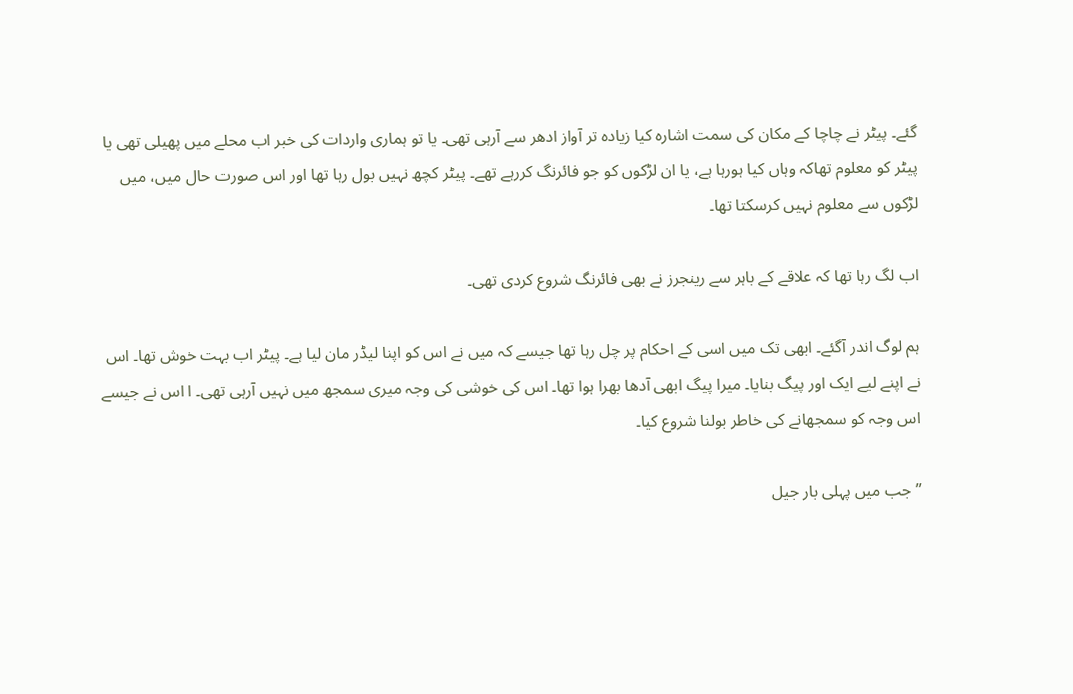گئے۔ پیٹر نے چاچا کے مکان کی سمت اشارہ کیا زیادہ تر آواز ادھر سے آرہی تھی۔ یا تو ہماری واردات کی خبر اب محلے میں پھیلی تھی یا پیٹر کو معلوم تھاکہ وہاں کیا ہورہا ہے، یا ان لڑکوں کو جو فائرنگ کررہے تھے۔ پیٹر کچھ نہیں بول رہا تھا اور اس صورت حال میں، میں لڑکوں سے معلوم نہیں کرسکتا تھا۔

اب لگ رہا تھا کہ علاقے کے باہر سے رینجرز نے بھی فائرنگ شروع کردی تھی۔

ہم لوگ اندر آگئے۔ ابھی تک میں اسی کے احکام پر چل رہا تھا جیسے کہ میں نے اس کو اپنا لیڈر مان لیا ہے۔ پیٹر اب بہت خوش تھا۔ اس نے اپنے لیے ایک اور پیگ بنایا۔ میرا پیگ ابھی آدھا بھرا ہوا تھا۔ اس کی خوشی کی وجہ میری سمجھ میں نہیں آرہی تھی۔ ا اس نے جیسے اس وجہ کو سمجھانے کی خاطر بولنا شروع کیا۔

’’جب میں پہلی بار جیل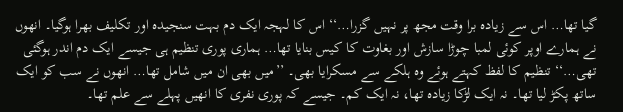گیا تھا… اس سے زیادہ برا وقت مجھ پر نہیں گزرا…‘‘ اس کا لہجہ ایک دم بہت سنجیدہ اور تکلیف بھرا ہوگیا۔ انھوں نے ہمارے اوپر کوئی لمبا چوڑا سازش اور بغاوت کا کیس بنایا تھا… ہماری پوری تنظیم ہی جیسے ایک دم اندر ہوگئی تھی…‘‘ تنظیم کا لفظ کہتے ہوئے وہ ہلکے سے مسکرایا بھی۔ ’’میں بھی ان میں شامل تھا… انھوں نے سب کو ایک ساتھ پکڑ لیا تھا۔ نہ ایک لڑکا زیادہ تھا، نہ ایک کم۔ جیسے کہ پوری نفری کا انھیں پہلے سے علم تھا۔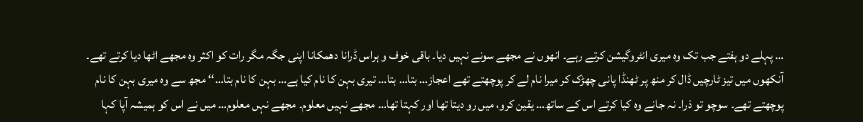… پہلے دو ہفتے جب تک وہ میری انٹروگیشن کرتے رہے۔ انھوں نے مجھے سونے نہیں دیا۔ باقی خوف و ہراس ڈرانا دھمکانا اپنی جگہ مگر رات کو اکثر وہ مجھے اٹھا دیا کرتے تھے۔ آنکھوں میں تیز ٹارچیں ڈال کر منھ پر ٹھنڈا پانی چھڑک کر میرا نام لے کر پوچھتے تھے اعجاز… بتا… بتا… تیری بہن کا نام کیا ہے… بہن کا نام بتا…‘‘ مجھ سے وہ میری بہن کا نام پوچھتے تھے۔ سوچو تو ذرا۔ نہ جانے وہ کیا کرتے اس کے ساتھ… یقین کرو، میں رو دیتا تھا اور کہتا تھا… مجھے نہیں معلوم۔ مجھے نہں معلوم… میں نے اس کو ہمیشہ آپا کہا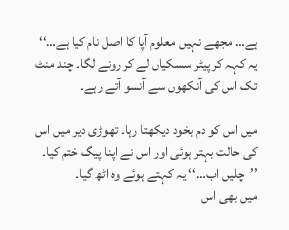ہے… مجھے نہیں معلوم آپا کا اصل نام کیا ہے…‘‘ یہ کہہ کر پیٹر سسکیاں لے کر رونے لگا۔ چند منٹ تک اس کی آنکھوں سے آنسو آتے رہے۔

میں اس کو دم بخود دیکھتا رہا۔ تھوڑی دیر میں اس کی حالت بہتر ہوئی اور اس نے اپنا پیگ ختم کیا۔ ’’چلیں اب…‘‘ یہ کہتے ہوئے وہ اٹھ گیا۔
میں بھی اس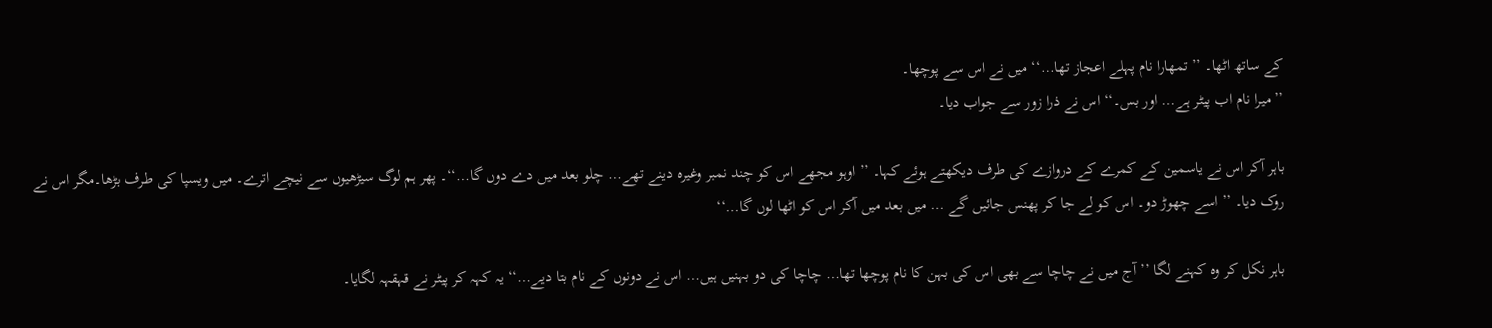کے ساتھ اٹھا۔ ’’تمھارا نام پہلے اعجاز تھا…‘‘ میں نے اس سے پوچھا۔
’’میرا نام اب پیٹر ہے… اور بس۔‘‘ اس نے ذرا زور سے جواب دیا۔

باہر آکر اس نے یاسمین کے کمرے کے دروازے کی طرف دیکھتے ہوئے کہا۔ ’’اوہو مجھے اس کو چند نمبر وغیرہ دینے تھے… چلو بعد میں دے دوں گا…‘‘۔ پھر ہم لوگ سیڑھیوں سے نیچے اترے۔ میں ویسپا کی طرف بڑھا۔مگر اس نے روک دیا۔ ’’اسے چھوڑ دو۔ اس کو لے جا کر پھنس جائیں گے … میں بعد میں آکر اس کو اٹھا لوں گا…‘‘

باہر نکل کر وہ کہنے لگا ’’ آج میں نے چاچا سے بھی اس کی بہن کا نام پوچھا تھا… چاچا کی دو بہنیں ہیں… اس نے دونوں کے نام بتا دیے…‘‘ یہ کہہ کر پیٹر نے قہقہہ لگایا۔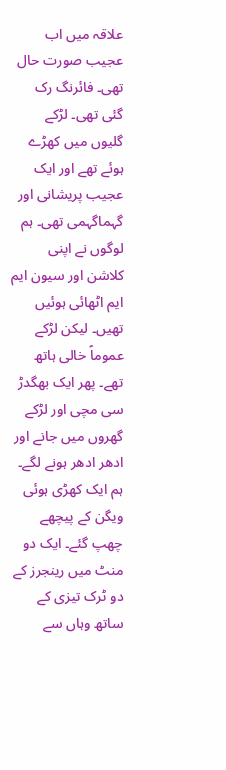علاقہ میں اب عجیب صورت حال تھی۔ فائرنگ رک گئی تھی۔ لڑکے گلیوں میں کھڑے ہوئے تھے اور ایک عجیب پریشانی اور گہماگہمی تھی۔ ہم لوگوں نے اپنی کلاشن اور سیون ایم ایم اٹھائی ہوئیں تھیں۔ لیکن لڑکے عموماً خالی ہاتھ تھے۔ پھر ایک بھگدڑ سی مچی اور لڑکے گھروں میں جانے اور ادھر ادھر ہونے لگے۔ ہم ایک کھڑی ہوئی ویگن کے پیچھے چھپ گئے۔ ایک دو منٹ میں رینجرز کے دو ٹرک تیزی کے ساتھ وہاں سے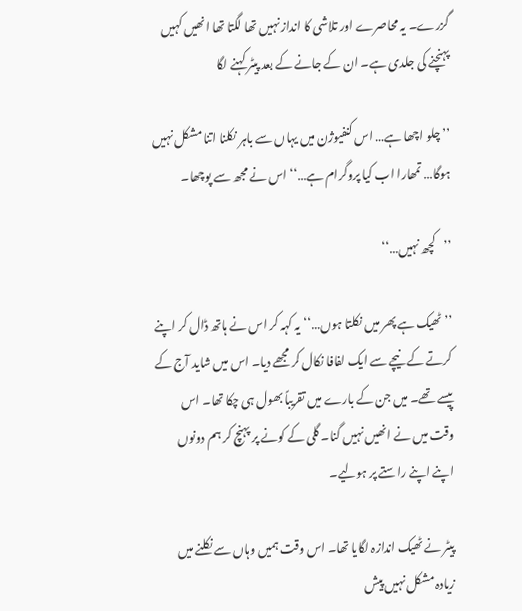گزرے۔ یہ محاصرے اور تلاشی کا انداز نہیں تھا لگتا تھا انھیں کہیں پہنچنے کی جلدی ہے۔ ان کے جانے کے بعد پیٹر کہنے لگا

’’چلو اچھا ہے… اس کنفیوژن میں یہاں سے باہر نکلنا اتنا مشکل نہیں ہوگا… تمھارا اب کیا پروگرام ہے…‘‘ اس نے مجھ سے پوچھا۔

’’کچھ نہیں…‘‘

’’ٹھیک ہے پھر میں نکلتا ہوں…‘‘ یہ کہہ کر اس نے ہاتھ ڈال کر اپنے کرتے کے نیچے سے ایک لفافا نکال کر مجھے دیا۔ اس میں شاید آج کے پیسے تھے۔ میں جن کے بارے میں تقریباً بھول ہی چکا تھا۔ اس وقت میں نے انھیں نہیں گنا۔ گلی کے کونے پر پہنچ کر ہم دونوں اپنے اپنے راستے پر ہولیے۔

پیٹر نے ٹھیک اندازہ لگایا تھا۔ اس وقت ہمیں وہاں سے نکلنے میں زیادہ مشکل نہیں پیش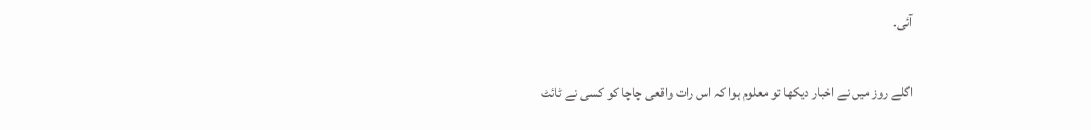آئی۔

اگلے روز میں نے اخبار دیکھا تو معلوم ہوا کہ اس رات واقعی چاچا کو کسی نے ٹائٹ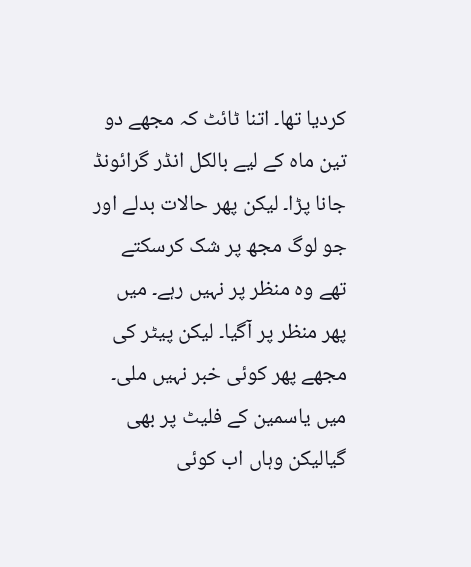کردیا تھا۔ اتنا ٹائٹ کہ مجھے دو تین ماہ کے لیے بالکل انڈر گرائونڈ جانا پڑا۔ لیکن پھر حالات بدلے اور جو لوگ مجھ پر شک کرسکتے تھے وہ منظر پر نہیں رہے۔ میں پھر منظر پر آگیا۔ لیکن پیٹر کی مجھے پھر کوئی خبر نہیں ملی۔ میں یاسمین کے فلیٹ پر بھی گیالیکن وہاں اب کوئی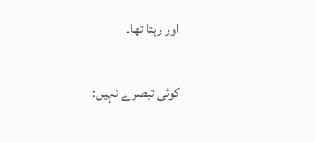اور رہتا تھا۔

کوئی تبصرے نہیں: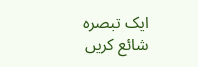ایک تبصرہ شائع کریں